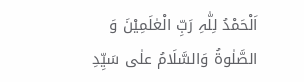اَلْحَمْدُ لِلّٰہِ رَبِّ الْعٰلَمِیْنَ وَ الصَّلٰوۃُ وَالسَّلَامُ علٰی سَیِّدِ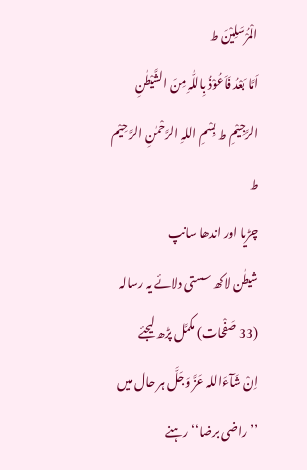الْمُرْسَلِیْنَ ط
اَمَّا بَعْدُ فَاَعُوْذُ بِاللّٰہِ مِنَ الشَّیْطٰنِ الرَّجِیْمِ ط بِسْمِ اللہِ الرَّحْمٰنِ الرَّ حِیْم ط
چڑیا اور اندھا سانپ
شیطٰن لاکھ سستی دلائے یہ رسالہ (33 صَفْحات) مکمَّل پڑھ لیجئے
اِنْ شَآءَاللہ عَزَّ وَجَلَّ ہر حال میں ’’ راضی برضا‘‘ رہنے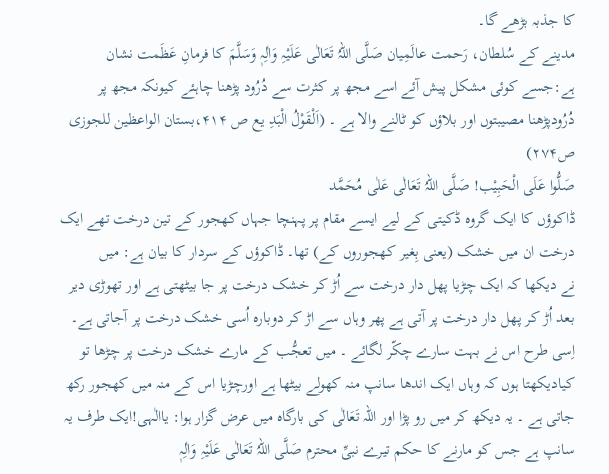کا جذبہ بڑھے گا۔
مدینے کے سُلطان، رَحمت عالَمِیان صَلَّی اللہُ تَعَالٰی عَلَیْہِ وَاٰلِہٖ وَسَلَّمَ کا فرمانِ عَظَمت نشان ہے:جسے کوئی مشکل پیش آئے اسے مجھ پر کثرت سے دُرُود پڑھنا چاہئے کیونکہ مجھ پر دُرُودپڑھنا مصیبتوں اور بلاؤں کو ٹالنے والا ہے ۔ (اَلْقَوْلُ الْبَدِ یع ص ۴۱۴،بستان الواعظین للجوزی ص۲۷۴)
صَلُّوا عَلَی الْحَبِیْب! صَلَّی اللہُ تَعَالٰی عَلٰی مُحَمَّد
ڈاکوؤں کا ایک گروہ ڈکیتی کے لیے ایسے مقام پر پہنچا جہاں کھجور کے تین درخت تھے ایک درخت ان میں خشک (یعنی بِغیر کھجوروں کے) تھا۔ ڈاکوؤں کے سردار کا بیان ہے: میں
نے دیکھا کہ ایک چڑیا پھل دار درخت سے اُڑ کر خشک درخت پر جا بیٹھتی ہے اور تھوڑی دیر بعد اُڑ کر پھل دار درخت پر آتی ہے پھر وہاں سے اڑ کر دوبارہ اُسی خشک درخت پر آجاتی ہے۔ اِسی طرح اس نے بہت سارے چکّر لگائے ۔ میں تعجُّب کے مارے خشک درخت پر چڑھا تو کیادیکھتا ہوں کہ وہاں ایک اندھا سانپ منہ کھولے بیٹھا ہے اورچڑیا اس کے منہ میں کھجور رکھ جاتی ہے ۔ یہ دیکھ کر میں رو پڑا اور اللہ تَعَالٰی کی بارگاہ میں عرض گزار ہوا: یاالٰہی!ایک طرف یہ سانپ ہے جس کو مارنے کا حکم تیرے نبیِّ محترم صَلَّی اللہُ تَعَالٰی عَلَیْہِ وَاٰلِہٖ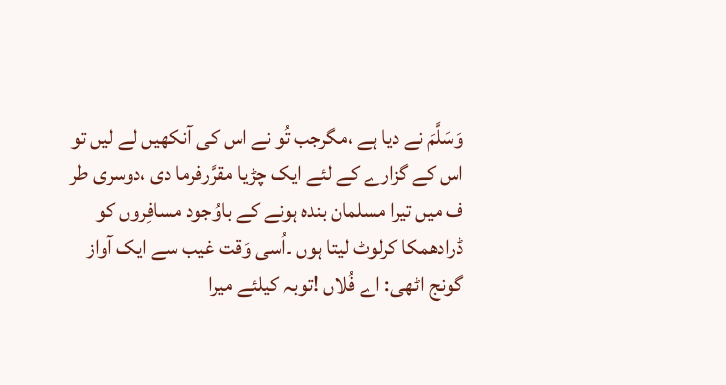وَسَلَّمَ نے دیا ہے ،مگرجب تُو نے اس کی آنکھیں لے لیں تو اس کے گزارے کے لئے ایک چڑیا مقرَّرفرما دی ،دوسری طر ف میں تیرا مسلمان بندہ ہونے کے باوُجود مسافِروں کو ڈرادھمکا کرلوٹ لیتا ہوں ۔اُسی وَقت غیب سے ایک آواز گونج اٹھی: اے فُلاں !توبہ کیلئے میرا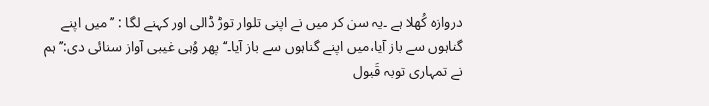دروازہ کُھلا ہے ۔یہ سن کر میں نے اپنی تلوار توڑ ڈالی اور کہنے لگا : ’’میں اپنے گناہوں سے باز آیا،میں اپنے گناہوں سے باز آیا۔‘‘ پھر وُہی غیبی آواز سنائی دی:’’ ہم نے تمہاری توبہ قَبول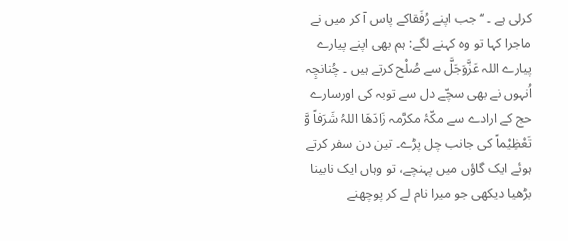کرلی ہے ۔ ‘‘ جب اپنے رُفَقاکے پاس آ کر میں نے ماجرا کہا تو وہ کہنے لگے: ہم بھی اپنے پیارے پیارے اللہ عَزَّوَجَلَّ سے صُلْح کرتے ہیں ۔ چُنانچِہ اُنہوں نے بھی سچّے دل سے توبہ کی اورسارے حج کے ارادے سے مکّۂ مکرَّمہ زَادَھَا اللہُ شَرَفاً وَّ تَعْظِیْماً کی جانب چل پڑے۔ تین دن سفر کرتے ہوئے ایک گاؤں میں پہنچے، تو وہاں ایک نابینا بڑھیا دیکھی جو میرا نام لے کر پوچھنے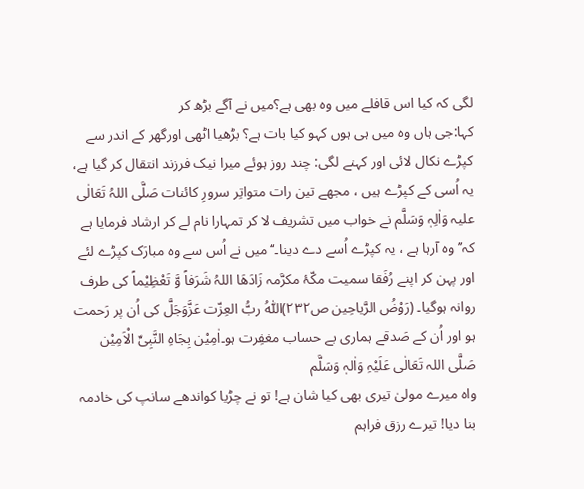لگی کہ کیا اس قافلے میں وہ بھی ہے؟میں نے آگے بڑھ کر
کہا:جی ہاں وہ میں ہی ہوں کہو کیا بات ہے؟ بڑھیا اٹھی اورگھر کے اندر سے کپڑے نکال لائی اور کہنے لگی: چند روز ہوئے میرا نیک فرزند انتقال کر گیا ہے، یہ اُسی کے کپڑے ہیں ، مجھے تین رات متواتِر سرورِ کائنات صَلَّی اللہُ تَعَالٰی علیہ وَاٰلِہٖ وَسَلَّم نے خواب میں تشریف لا کر تمہارا نام لے کر ارشاد فرمایا ہے کہ’’ وہ آرہا ہے ، یہ کپڑے اُسے دے دینا۔‘‘میں نے اُس سے وہ مبارَک کپڑے لئے اور پہن کر اپنے رُفَقا سمیت مکّۂ مکرَّمہ زَادَھَا اللہُ شَرَفاً وَّ تَعْظِیْماً کی طرف روانہ ہوگیا۔ (رَوْضُ الرَّیاحِین ص۲۳۲)اللّٰہُ ربُّ العِزّت عَزَّوَجَلَّ کی اُن پر رَحمت ہو اور اُن کے صَدقے ہماری بے حساب مغفِرت ہو۔اٰمِیْن بِجَاہِ النَّبِیِّ الْاَمِیْن صَلَّی اللہ تَعَالٰی عَلَیْہِ وَاٰلہٖ وَسَلَّم
واہ میرے مولیٰ تیری بھی کیا شان ہے! تو نے چڑیا کواندھے سانپ کی خادمہ بنا دیا! تیرے رزق فراہم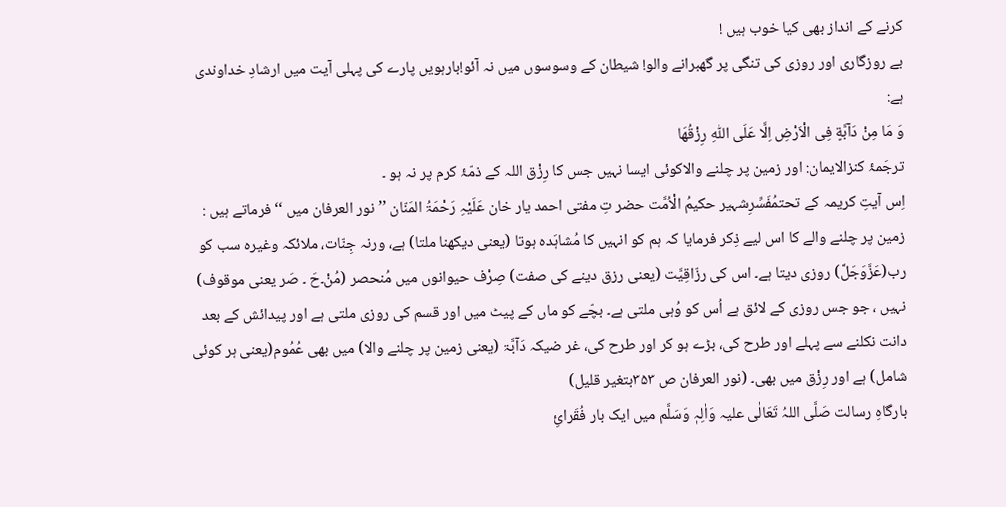کرنے کے انداز بھی کیا خوب ہیں !
بے روزگاری اور روزی کی تنگی پر گھبرانے والو! شیطان کے وسوسوں میں نہ آئو!بارہویں پارے کی پہلی آیت میں ارشادِ خداوندی ہے:
وَ مَا مِنْ دَآبَّةٍ فِی الْاَرْضِ اِلَّا عَلَى اللّٰهِ رِزْقُهَا
ترجَمۂ کنزالایمان: اور زمین پر چلنے والاکوئی ایسا نہیں جس کا رِزْق اللہ کے ذمّۂ کرم پر نہ ہو ۔
اِس آیتِ کریمہ کے تحتمُفَسِّرِشہیر حکیمُ الْاُمَّت حضر تِ مفتی احمد یار خان عَلَیْہِ رَحْمَۃُ المَنّان ’’نور العرفان میں ‘‘ فرماتے ہیں : زمین پر چلنے والے کا اس لیے ذِکر فرمایا کہ ہم کو انہیں کا مُشاہَدہ ہوتا (یعنی دیکھنا ملتا) ہے، ورنہ جِنّات، ملائکہ وغیرہ سب کو رب(عَزَّوَجَلَّ) روزی دیتا ہے۔ اس کی رزّاقِیَّت (یعنی رزق دینے کی صفت) صِرْف حیوانوں میں مُنحصر (مُنْ۔حَ ۔ صَر یعنی موقوف) نہیں ، جو جس روزی کے لائق ہے اُس کو وُہی ملتی ہے۔ بچّے کو ماں کے پیٹ میں اور قسم کی روزی ملتی ہے اور پیدائش کے بعد دانت نکلنے سے پہلے اور طرح کی، بڑے ہو کر اور طرح کی، غر ضیکہ دَآبَّۃ (یعنی زمین پر چلنے والا) میں بھی عُمُوم(یعنی ہر کوئی شامل) ہے اور رِزْق میں بھی۔ (نور العرفان ص ۳۵۳بتغیر قلیل)
بارگاہِ رسالت صَلَّی اللہُ تَعَالٰی علیہ وَاٰلِہٖ وَسَلَّم میں ایک بار فُقَرائِ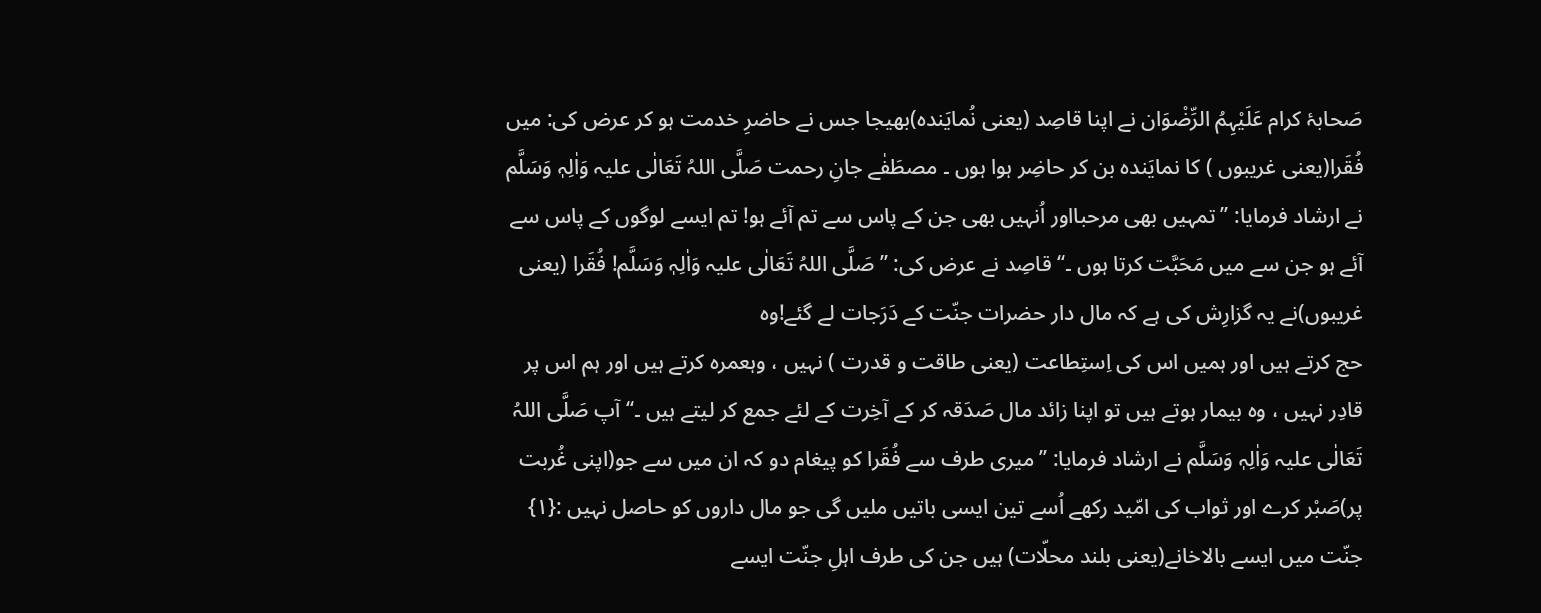صَحابۂ کرام عَلَیْہِمُ الرِّضْوَان نے اپنا قاصِد (یعنی نُمایَندہ)بھیجا جس نے حاضرِ خدمت ہو کر عرض کی: میں فُقَرا(یعنی غریبوں ) کا نمایَندہ بن کر حاضِر ہوا ہوں ۔ مصطَفٰے جانِ رحمت صَلَّی اللہُ تَعَالٰی علیہ وَاٰلِہٖ وَسَلَّم نے ارشاد فرمایا: ’’تمہیں بھی مرحبااور اُنہیں بھی جن کے پاس سے تم آئے ہو! تم ایسے لوگوں کے پاس سے آئے ہو جن سے میں مَحَبَّت کرتا ہوں ۔‘‘ قاصِد نے عرض کی: ’’ صَلَّی اللہُ تَعَالٰی علیہ وَاٰلِہٖ وَسَلَّم! فُقَرا (یعنی غریبوں)نے یہ گزارِش کی ہے کہ مال دار حضرات جنّت کے دَرَجات لے گئے!وہ
حج کرتے ہیں اور ہمیں اس کی اِستِطاعت (یعنی طاقت و قدرت ) نہیں ، وہعمرہ کرتے ہیں اور ہم اس پر قادِر نہیں ، وہ بیمار ہوتے ہیں تو اپنا زائد مال صَدَقہ کر کے آخِرت کے لئے جمع کر لیتے ہیں ۔‘‘ آپ صَلَّی اللہُ تَعَالٰی علیہ وَاٰلِہٖ وَسَلَّم نے ارشاد فرمایا: ’’میری طرف سے فُقَرا کو پیغام دو کہ ان میں سے جو(اپنی غُربت پر)صَبْر کرے اور ثواب کی امّید رکھے اُسے تین ایسی باتیں ملیں گی جو مال داروں کو حاصل نہیں :{۱} جنّت میں ایسے بالاخانے(یعنی بلند محلّات) ہیں جن کی طرف اہلِ جنّت ایسے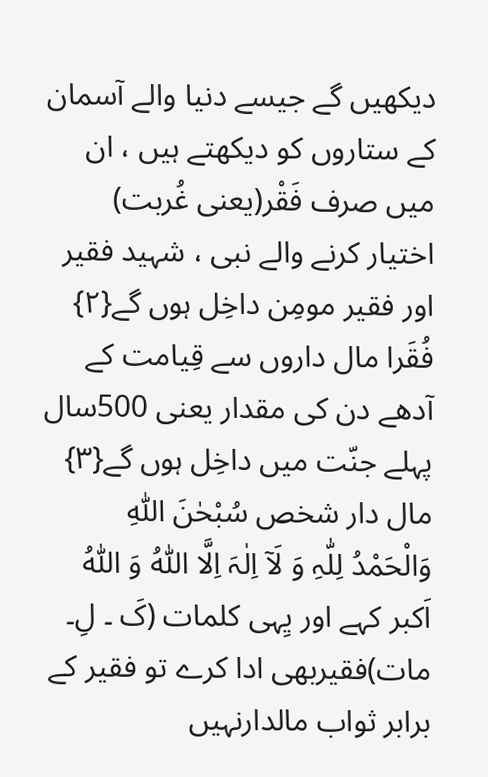دیکھیں گے جیسے دنیا والے آسمان کے ستاروں کو دیکھتے ہیں ، ان میں صرف فَقْر(یعنی غُربت) اختیار کرنے والے نبی ، شہید فقیر اور فقیر مومِن داخِل ہوں گے{۲} فُقَرا مال داروں سے قِیامت کے آدھے دن کی مقدار یعنی 500سال پہلے جنّت میں داخِل ہوں گے{۳} مال دار شخص سُبْحٰنَ اللّٰہِ وَالْحَمْدُ لِلّٰہِ وَ لَآ اِلٰہَ اِلَّا اللّٰہُ وَ اللّٰہُ اَکبر کہے اور یِہی کلمات (کَ ۔ لِ۔ مات)فقیربھی ادا کرے تو فقیر کے برابر ثواب مالدارنہیں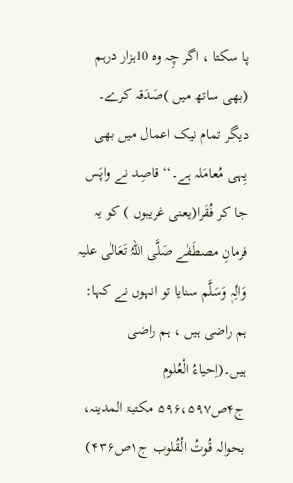پا سکتا ، اگر چِہ وہ 10ہزار درہم (بھی ساتھ میں )صَدَقہ کرے۔ دیگر تمام نیک اعمال میں بھی یِہی مُعامَلہ ہے۔‘‘ قاصِد نے واپَس جا کر فُقَرا(یعنی غریبوں ) کو یہ فرمانِ مصطَفٰے صَلَّی اللہُ تَعَالٰی علیہ وَاٰلِہٖ وَسَلَّم سنایا تو انہوں نے کہا: ہم راضی ہیں ، ہم راضی ہیں۔(اِحیاءُ الْعُلوم ج۴ص۵۹۶،۵۹۷ مکتبۃ المدینہ، بحوالہ قُوتُ الُقُلوب ج۱ص۴۳۶)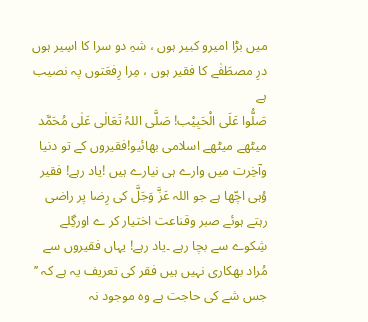میں بڑا امیرو کبیر ہوں ، شہِ دو سرا کا اسِیر ہوں
درِ مصطَفٰے کا فقیر ہوں ، مِرا رِفعَتوں پہ نصیب ہے
صَلُّوا عَلَی الْحَبِیْب! صَلَّی اللہُ تَعَالٰی عَلٰی مُحَمَّد
میٹھے میٹھے اسلامی بھائیو!فقیروں کے تو دنیا وآخِرت میں وارے ہی نیارے ہیں !یاد رہے! فقیر وُہی اچّھا ہے جو اللہ عَزَّ وَجَلَّ کی رِضا پر راضی رہتے ہوئے صبر وقناعت اختیار کر ے اورگِلے شِکوے سے بچا رہے ۔یاد رہے! یہاں فقیروں سے مُراد بھکاری نہیں ہیں فقر کی تعریف یہ ہے کہ ’’ جس شے کی حاجت ہے وہ موجود نہ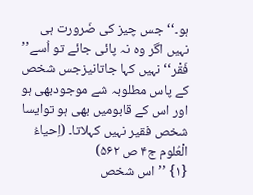ہو۔‘‘جس چیز کی ضَرورت ہی نہیں اگر وہ نہ پائی جائے تو اُسے’’ فَقْر‘‘ نہیں کہا جاتانیزجس شخص کے پاس مطلوبہ شے موجودبھی ہو اور اس کے قابومیں بھی ہو توایسا شخص فقیر نہیں کہلاتا۔ (اِحیاءُ الْعُلوم ج۴ ص ۵۶۲)
{۱} ’’اس شخص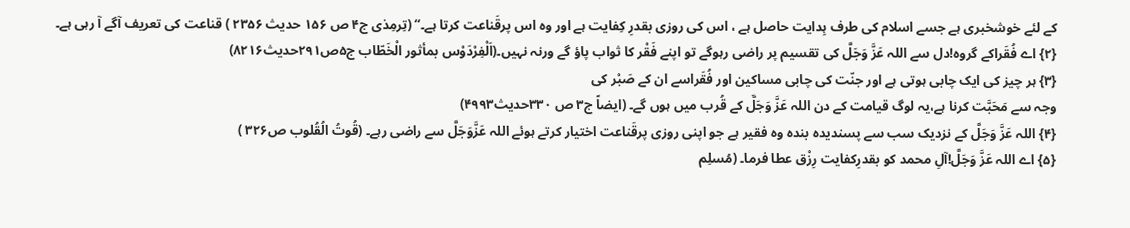کے لئے خوشخبری ہے جسے اسلام کی طرف ہِدایت حاصل ہے ، اس کی روزی بقدرِ کِفایت ہے اور وہ اس پرقَناعت کرتا ہے۔‘‘ (تِرمِذی ج۴ ص ۱۵۶ حدیث ۲۳۵۶ ) قناعت کی تعریف آگے آ رہی ہے۔
{۲} اے فُقَراکے گروہ!دل سے اللہ عَزَّ وَجَلَّ کی تقسیم پر راضی رہوگے تو اپنے فَقْر کا ثواب پاؤ گے ورنہ نہیں۔(اَلْفِرْدَوْس بمأثور الْخَطّاب ج۵ص۲۹۱حدیث۸۲۱۶)
{۳} ہر چیز کی ایک چابی ہوتی ہے اور جنّت کی چابی مساکین اور فُقَراسے ان کے صَبْر کی
وجہ سے مَحَبَّت کرنا ہے،یہ لوگ قیامت کے دن اللہ عَزَّ وَجَلَّ کے قُرب میں ہوں گے۔ (ایضاً ج۳ ص ۳۳۰حدیث۴۹۹۳)
{۴} اللہ عَزَّ وَجَلَّ کے نزدیک سب سے پسندیدہ بندہ وہ فقیر ہے جو اپنی روزی پرقَناعت اختیار کرتے ہوئے اللہ عَزَّوَجَلَّ سے راضی رہے۔ (قُوتُ الُقُلوب ص۳۲۶ )
{۵} اے اللہ عَزَّ وَجَلَّ!آلِ محمد کو بقدرِکفایت رِزْق عطا فرما۔ (مُسلِم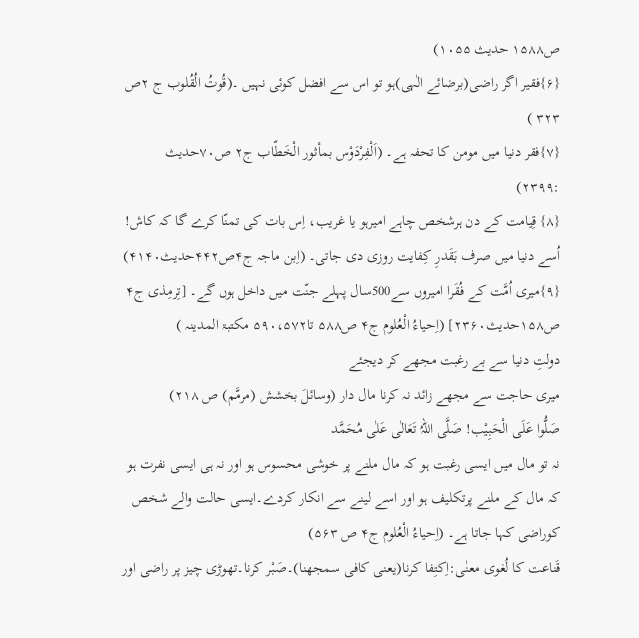ص۱۵۸۸ حدیث ۱۰۵۵)
{۶}فقیر اگر راضی(برضائے الٰہی)ہو تو اس سے افضل کوئی نہیں ۔(قُوتُ الُقُلوب ج ۲ص ۳۲۳ )
{۷}فقر دنیا میں مومن کا تحفہ ہے۔ (اَلْفِرْدَوْس بمأثور الْخَطّاب ج۲ ص۷۰حدیث :۲۳۹۹)
{۸} قِیامت کے دن ہرشخص چاہے امیرہو یا غریب، اِس بات کی تمنّا کرے گا کہ کاش! اُسے دنیا میں صرف بَقَدرِ کِفایت روزی دی جاتی۔ (اِبن ماجہ ج۴ص۴۴۲حدیث۴۱۴۰)
{۹}میری اُمَّت کے فُقَرا امیروں سے500سال پہلے جنّت میں داخل ہوں گے۔ [تِرمِذی ج۴ ص۱۵۸حدیث۲۳۶۰] (اِحیاءُ الْعُلوم ج۴ ص۵۸۸ تا۵۹۰،۵۷۲ مکتبۃ المدینہ )
دولتِ دنیا سے بے رغبت مجھے کر دیجئے
میری حاجت سے مجھے زائد نہ کرنا مال دار (وسائلَ بخشش (مرمَّم) ص ۲۱۸)
صَلُّوا عَلَی الْحَبِیْب! صَلَّی اللہُ تَعَالٰی عَلٰی مُحَمَّد
نہ تو مال میں ایسی رغبت ہو کہ مال ملنے پر خوشی محسوس ہو اور نہ ہی ایسی نفرت ہو کہ مال کے ملنے پرتکلیف ہو اور اسے لینے سے انکار کردے۔ایسی حالت والے شخص کوراضی کہا جاتا ہے۔ (اِحیاءُ الْعُلوم ج۴ ص ۵۶۳)
قَناعت کا لُغوی معنٰی:اِکتِفا کرنا(یعنی کافی سمجھنا)۔صَبْر کرنا۔تھوڑی چیز پر راضی اور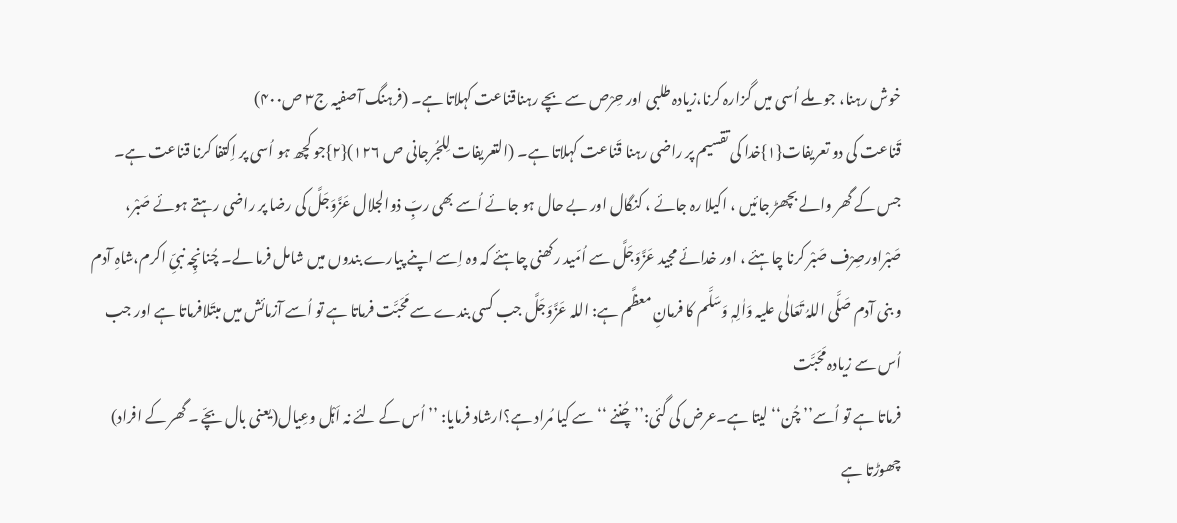خوش رہنا، جو ملے اُسی میں گزارہ کرنا،زیادہ طلبی اور حِرْص سے بچے رہناقناعت کہلاتا ہے۔ (فرہنگ آصفیہ ج۳ ص۴۰۰)
قَناعت کی دو تعریفات{۱}خدا کی تقسیم پر راضی رہنا قَناعت کہلاتا ہے۔ (التعریفات لِلجُرجانی ص ۱۲۶){۲}جو کچھ ہو اُسی پر اِکتفا کرنا قناعت ہے۔
جس کے گھر والے بچھڑ جائیں ، اکیلا رہ جائے ، کنگال اور بے حال ہو جائے اُسے بھی ربِّ ذوالجلال عَزَّوَجَلَّ کی رضا پر راضی رہتے ہوئے صَبْر، صَبْراورصِرْف صَبْر کرنا چاہئے ، اور خدائے مجید عَزَّوَجَلَّ سے اُمّید رکھنی چاہئے کہ وہ اِسے اپنے پیارے بندوں میں شامل فرما لے۔ چُنانچِہ نبیِّ اکرم،شاہِ آدم و بنی آدم صَلَّی اللہُ تَعَالٰی علیہ وَاٰلِہٖ وَسَلَّم کا فرمانِ معظَّم ہے: اللہ عَزَّوَجَلَّ جب کسی بندے سے مَحَبَّت فرماتا ہے تو اُسے آزمائش میں مبتَلافرماتا ہے اور جب اُس سے زیادہ مَحَبَّت
فرماتا ہے تو اُسے’’ چُن‘‘ لیتا ہے۔عرض کی گئی:’’چُننے ‘‘سے کیا مُراد ہے؟ارشاد فرمایا: ’’اُس کے لئے نہ اَہْل وعِیال(یعنی بال بچّے ۔ گھر کے افراد) چھوڑتا ہے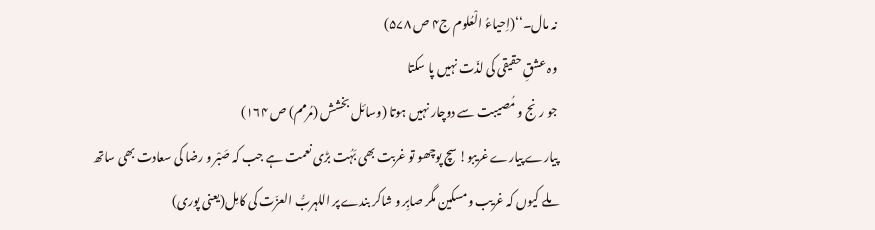نہ مال۔‘‘(اِحیاءُ الْعُلوم ج۴ ص ۵۷۸)
وہ عشقِ حقیقی کی لذّت نہیں پا سکتا
جو رنج و مُصیبت سے دوچار نہیں ہوتا (وسائل بخشش (مُرمم) ص ۱۶۴)
پیارے پیارے غریبو! سچ پوچھو تو غربت بھی بَہُت بڑی نعمت ہے جب کہ صَبْر و رضا کی سعادت بھی ساتھ ملے کیوں کہ غریب ومسکین مگر صابِر و شاکر بندے پر اللہربُّ العزّت کی کامِل(یعنی پوری)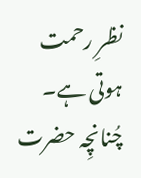نظرِ رحمت ہوتی ہے۔ چُنانچِہ حضرت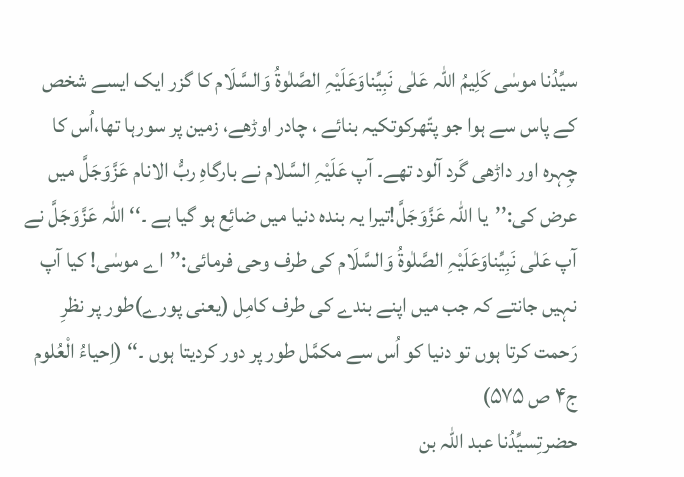سیِّدُنا موسٰی کَلِیمُ اللّٰہ عَلٰی نَبِیِّناوَعَلَیْہِ الصَّلٰوۃُ وَالسَّلَام کا گزر ایک ایسے شخص کے پاس سے ہوا جو پتّھرکوتکیہ بنائے ، چادر اوڑھے، زمین پر سورہا تھا،اُس کا چِہرہ اور داڑھی گَرد آلود تھے۔ آپ عَلَیْہِ السَّلام نے بارگاہِ ربُّ الانام عَزَّوَجَلَّ میں عرض کی:’’یا اللہ عَزَّوَجَلَّ!تیرا یہ بندہ دنیا میں ضائِع ہو گیا ہے ۔‘‘ اللہ عَزَّوَجَلَّ نے آپ عَلٰی نَبِیِّناوَعَلَیْہِ الصَّلٰوۃُ وَالسَّلَام کی طرف وحی فرمائی:’’اے موسٰی! کیا آپ نہیں جانتے کہ جب میں اپنے بندے کی طرف کامِل (یعنی پورے)طور پر نظرِ رَحمت کرتا ہوں تو دنیا کو اُس سے مکمَّل طور پر دور کردیتا ہوں ۔‘‘ (اِحیاءُ الْعُلوم ج۴ ص ۵۷۵)
حضرتِسیِّدُنا عبد اللّٰہ بن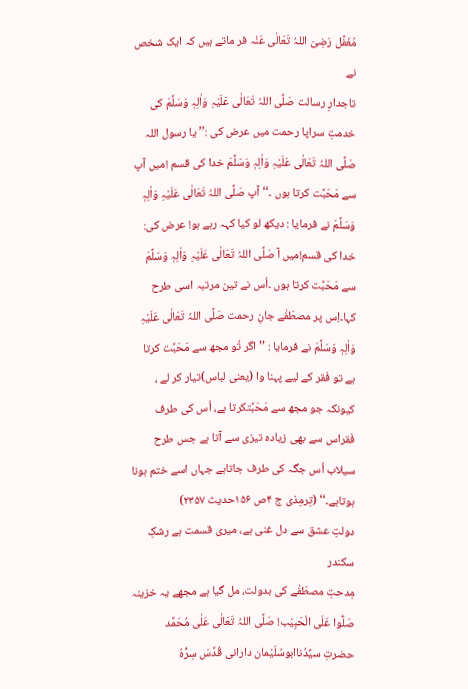مُغَفَّل رَضِیَ اللہُ تَعَالٰی عَنْہ فر ماتے ہیں کہ ایک شخص نے
تاجدارِ رسالت صَلَّی اللہُ تَعَالٰی عَلَیْہِ وَاٰلِہٖ وَسَلَّمَ کی خدمتِ سراپا رحمت میں عرض کی :’’ یا رسول اللہ صَلَّی اللہُ تَعَالٰی عَلَیْہِ وَاٰلِہٖ وَسَلَّمَ خدا کی قسم !میں آپ سے مَحَبَّت کرتا ہوں ۔‘‘ آپ صَلَّی اللہُ تَعَالٰی عَلَیْہِ وَاٰلِہٖ وَسَلَّمَ نے فرمایا : دیکھ لو کیا کہہ رہے ہو! عرض کی: خدا کی قسم!میں آ صَلَّی اللہُ تَعَالٰی عَلَیْہِ وَاٰلِہٖ وَسَلَّمَ سے مَحَبَّت کرتا ہوں ۔اُس نے تین مرتبہ اسی طرح کہا۔اِس پر مصطَفٰے جانِ رحمت صَلَّی اللہُ تَعَالٰی عَلَیْہِ وَاٰلِہٖ وَسَلَّمَ نے فرمایا : ’’ اگر تُو مجھ سے مَحَبَّت کرتا ہے تو فَقر کے لیے پہنا وا (یعنی لباس)تیار کر لے ، کیونکہ جو مجھ سے مَحَبَّتکرتا ہے، اُس کی طرف فَقراس سے بھی زیادہ تیزی سے آتا ہے جس طرح سیلاب اُس جگہ کی طرف جاتاہے جہاں اسے ختم ہونا ہوتاہے۔‘‘ (تِرمِذی ج ۴ص ۱۵۶حدیث ۲۳۵۷)
دولتِ عشق سے دل غنی ہے، میری قسمت ہے رشکِ سکندر
مِدحتِ مصطَفٰے کی بدولت، مل گیا ہے مجھے یہ خزینہ
صَلُّوا عَلَی الْحَبِیْب! صَلَّی اللہُ تَعَالٰی عَلٰی مُحَمَّد
حضرتِ سیِّدُناابوسُلَیْمان دارانی قُدِّسَ سِرُّہُ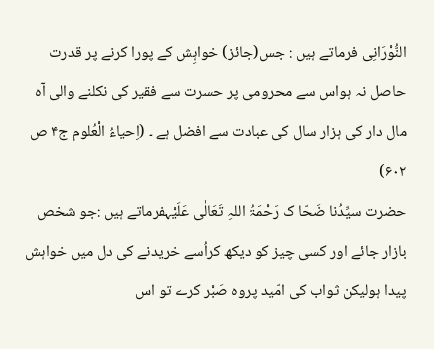النُّوْرَانِی فرماتے ہیں : جس(جائز) خواہِش کے پورا کرنے پر قدرت حاصل نہ ہواس سے محرومی پر حسرت سے فقیر کی نکلنے والی آہ مال دار کی ہزار سال کی عبادت سے افضل ہے ۔ (اِحیاءُ الْعُلوم ج۴ ص ۶۰۲)
حضرت سیِّدُنا ضَحّا ک رَحْمَۃُ اللہِ تَعَالٰی عَلَیْہفرماتے ہیں :جو شخص بازار جائے اور کسی چیز کو دیکھ کراُسے خریدنے کی دل میں خواہش پیدا ہولیکن ثواب کی امّید پروہ صَبْر کرے تو اس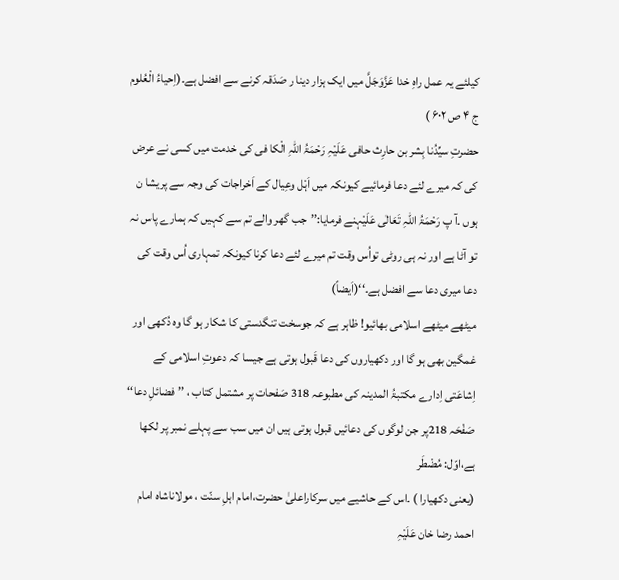کیلئے یہ عمل راہِ خدا عَزَّوَجَلَّ میں ایک ہزار دینا ر صَدَقہ کرنے سے افضل ہے۔(اِحیاءُ الْعُلوم ج ۴ ص ۶۰۲ )
حضرتِ سیِّدُنا بِشر بن حارِث حافی عَلَیْہِ رَحْمَۃُ اللہِ الْکا فی کی خدمت میں کسی نے عرض کی کہ میرے لئے دعا فرمائیے کیونکہ میں اَہْل وعِیال کے اَخراجات کی وجہ سے پریشا ن ہوں ۔آ پ رَحْمَۃُ اللہِ تَعَالٰی عَلَیْہنے فرمایا:’’جب گھر والے تم سے کہیں کہ ہمارے پاس نہ تو آٹا ہے اور نہ ہی روٹی تواُس وقت تم میرے لئے دعا کرنا کیونکہ تمہاری اُس وقت کی دعا میری دعا سے افضل ہے۔‘‘(اَیضاً)
میٹھے میٹھے اسلامی بھائیو! ظاہر ہے کہ جوسخت تنگدستی کا شکار ہو گا وہ دُکھی اور غمگین بھی ہو گا اور دکھیاروں کی دعا قَبول ہوتی ہے جیسا کہ دعوتِ اسلامی کے اِشاعَتی اِدارے مکتبۃُ المدینہ کی مطبوعہ 318 صَفحات پر مشتمل کتاب ، ’’ فضائلِ دعا‘‘ صَفْحَہ 218پر جن لوگوں کی دعائیں قبول ہوتی ہیں ان میں سب سے پہلے نمبر پر لکھا ہے،اوّل: مُضْطَر
(یعنی دکھیارا ) ۔اس کے حاشیے میں سرکاراعلیٰ حضرت،امام اہلِ سنّت ، مولاناشاہ امام احمد رضا خان عَلَیْہِ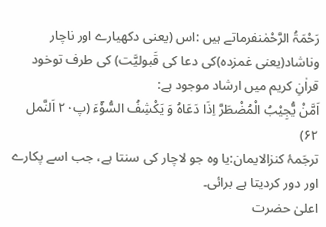رَحْمَۃُ الرَّحْمٰنفرماتے ہیں :اس (یعنی دکھیارے اور ناچار وناشاد(یعنی غمزدہ)کی دعا کی قَبولیَّت) کی طرف توخود قراٰنِ کریم میں ارشاد موجود ہے:
اَمَّنْ یُّجِیْبُ الْمُضْطَرَّ اِذَا دَعَاهُ وَ یَكْشِفُ السُّوْٓءَ (پ۲۰ اَلنَّمل ۶۲)
ترجَمۂ کنزالایمان:یا وہ جو لاچار کی سنتا ہے، جب اسے پکارے اور دور کردیتا ہے برائی۔
اعلیٰ حضرت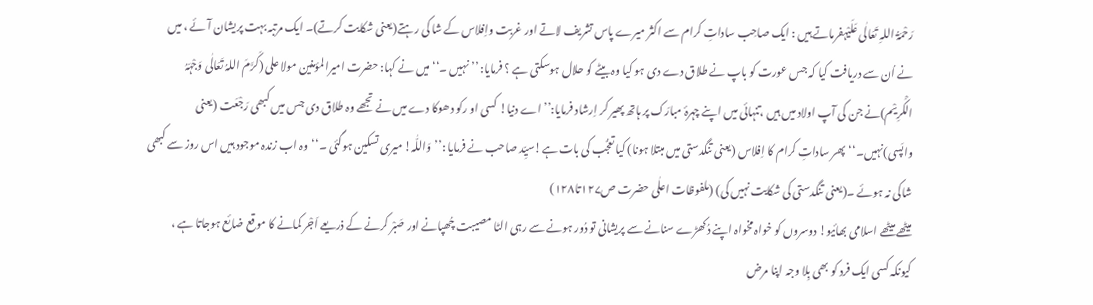رَحْمَۃُ اللہِ تَعَالٰی عَلَیْہفرماتے ہیں : ایک صاحِب ساداتِ کرام سے اکثر میرے پاس تشریف لاتے اور غربت واِفلاس کے شا کی رہتے(یعنی شکایت کرتے)۔ ایک مرتبہ بہت پریشان آئے ، میں نے اُن سے دریافت کیا کہ جس عورت کو باپ نے طلاق دے دی ہو کیا وہ بیٹے کو حلال ہوسکتی ہے ؟ فرمایا: ’’نہیں ۔‘‘ میں نے کہا: حضرت امیرالمؤمنین مولا علی (کَرَّمَ اللہُ تَعَالٰی وَجْہَہُ الْکَرِیْم)نے جن کی آپ اولاد میں ہیں ،تنہائی میں اپنے چہرۂ مبارَک پر ہاتھ پھیر کر اِرشاد فرمایا:’’ اے دنیا! کسی او رکو دھوکا دے میں نے تجھے وہ طلاق دی جس میں کبھی رَجْعَت (یعنی واپَسی)نہیں۔‘‘پھر ساداتِ کرام کا اِفلاس (یعنی تنگدستی میں مبتلا ہونا) کیا تعجُّب کی بات ہے!سیِّد صاحب نے فرمایا :’’وَاللّٰہ! میری تسکین ہوگئی ۔‘‘وہ اب زندہ موجود ہیں اس روز سے کبھی شاکی نہ ہوئے ۔(یعنی تنگدستی کی شکایت نہیں کی) (ملفوظات اعلٰی حضرت ص۱۲۷تا۱۲۸)
میٹھے میٹھے اسلامی بھائیو! دوسروں کو خواہ مخواہ اپنے دُکھڑے سنانے سے پریشانی تو دُور ہونے سے رہی الٹا مصیبت چُھپانے اور صَبْر کرنے کے ذریعے اَجْر کمانے کا موقع ضائع ہوجاتا ہے ، کیونکہ کسی ایک فرد کو بھی بِلا وجہ اپنا مرض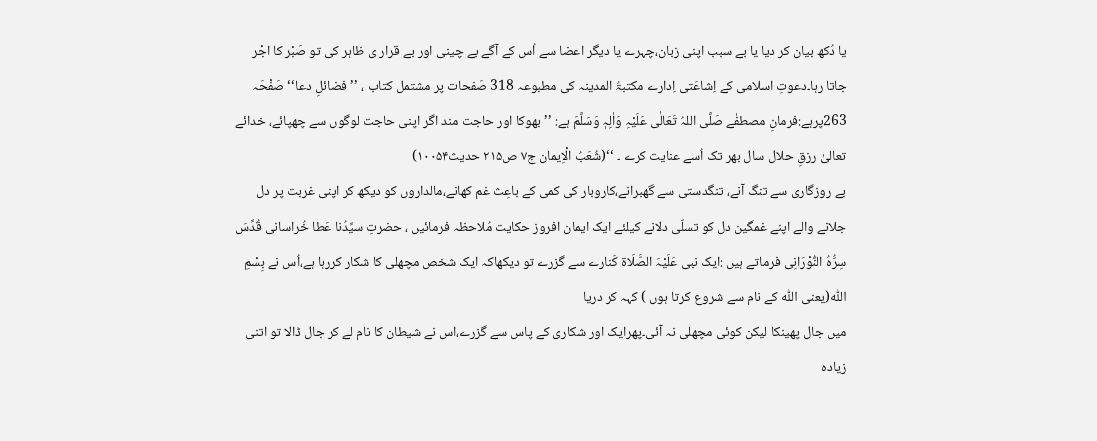یا دُکھ بیان کر دیا یا بے سبب اپنی زبان،چہرے یا دیگر اعضا سے اُس کے آگے بے چینی اور بے قرار ی ظاہر کی تو صَبْر کا اجْر جاتا رہا۔دعوتِ اسلامی کے اِشاعَتی اِدارے مکتبۃُ المدینہ کی مطبوعہ 318 صَفحات پر مشتمل کتاب ، ’’ فضائلِ دعا‘‘ صَفْحَہ 263پرہے:فرمانِ مصطفٰے صَلَّی اللہُ تَعَالٰی عَلَیْہِ وَاٰلِہٖ وَسَلَّمَ ہے: ’’بھوکا اور حاجت مند اگر اپنی حاجت لوگوں سے چھپائے، خدائے تعالیٰ رزقِ حلال سال بھر تک اُسے عنایت کرے ۔ ‘‘(شُعَبُ الْاِیمان ج۷ ص۲۱۵ حدیث۱۰۰۵۴)
بے روزگاری سے تنگ آنے، تنگدستی سے گھبرانے،کاروبار کی کمی کے باعِث غم کھانے،مالداروں کو دیکھ کر اپنی غربت پر دل جلانے والے اپنے غمگین دل کو تسلّی دلانے کیلئے ایک ایمان افروز حکایت مُلاحظہ فرمائیں ، حضرتِ سیِّدُنا عَطا خُراسانی قُدِّسَ سِرُّہُ النُّوْرَانِی فرماتے ہیں :ایک نبی عَلَیْہَ الصَّلَاۃ کَنارے سے گزرے تو دیکھاکہ ایک شخص مچھلی کا شکار کررہا ہے،اُس نے بِسْمِ اللّٰہ(یعنی اللّٰہ کے نام سے شروع کرتا ہوں ) کہہ کر دریا
میں جال پھینکا لیکن کوئی مچھلی نہ آئی۔پھرایک اور شکاری کے پاس سے گزرے،اس نے شیطان کا نام لے کر جال ڈالا تو اتنی زیادہ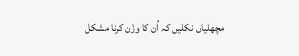مچھلیاں نکلیں کہ اُن کا وزْن کرنا مشکل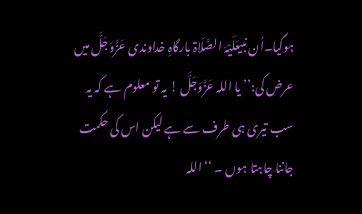ہوگیا۔اُن نبیعَلَیْہَ الصَّلَاۃ بارگاہِ خداوندی عَزَّوَجَلَّ میں عرض کی:’’یا اللہ عَزَّوَجَلَّ ! یہ تو معلوم ہے کہ یہ سب تیری ہی طرف سے ہے لیکن اس کی حکمت جاننا چاہتا ہوں ۔ ‘‘اللہ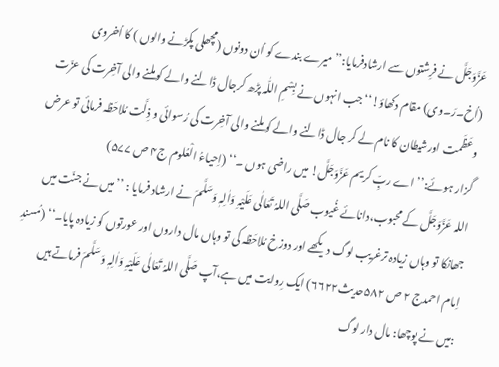عَزَّوَجَلَّ نے فرِشتوں سے ارشادفرمایا:’’میرے بندے کو اُن دونوں (مچھلی پکڑنے والوں ) کا اُخروی (اُخ۔رَ۔وی) مقام دکھاؤ!‘‘جب انہوں نے بِسْمِ اللّٰہ پڑھ کرجال ڈالنے والے کو ملنے والی آخِرت کی عزّت وعَظَمت اورشیطان کا نام لے کر جال ڈالنے والے کو ملنے والی آخِرت کی رُسوائی و ذِلَّت مُلاحَظہ فرمائی تو عرض گزار ہوئے:’’اے ربِّ کریم عَزَّوَجَلَّ! میں راضی ہوں ۔‘‘ (اِحیاءُ الْعُلوم ج۴ ص ۵۷۷)
اللہ عَزَّوَجَلَّ کے محبوب،دانائے غُیوب صَلَّی اللہُ تَعَالٰی عَلَیْہِ وَاٰلِہٖ وَسَلَّمَ نے ارشاد فرمایا : ’’میں نے جنّت میں جھانکا تو وہاں زیادہ ترغریب لوگ دیکھے اور دوزخ مُلاحَظہ کی تو وہاں مال داروں اور عورتوں کو زیادہ پایا۔‘‘ (مُسندِ اِمام احمدج ۲ ص ۵۸۲حدیث۶۶۲۲) ایک رِوایت میں ہے،آپ صَلَّی اللہُ تَعَالٰی عَلَیْہِ وَاٰلِہٖ وَسَلَّمَ فرماتے ہیں :میں نے پوچھا: مال دار لوگ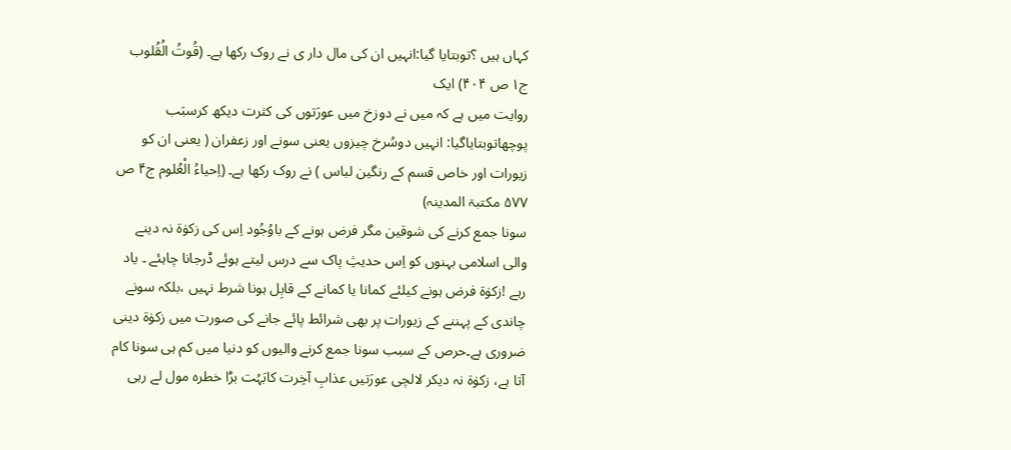کہاں ہیں ؟توبتایا گیا:انہیں ان کی مال دار ی نے روک رکھا ہے۔ (قُوتُ الُقُلوب ج۱ ص ۴۰۴) ایک
روایت میں ہے کہ میں نے دوزخ میں عورَتوں کی کثرت دیکھ کرسبَب پوچھاتوبتایاگیا: انہیں دوسُرخ چیزوں یعنی سونے اور زعفران ( یعنی ان کو زیورات اور خاص قسم کے رنگین لباس ) نے روک رکھا ہے۔ (اِحیاءُ الْعُلوم ج۴ ص ۵۷۷ مکتبۃ المدینہ)
سونا جمع کرنے کی شوقین مگر فرض ہونے کے باوُجُود اِس کی زکوٰۃ نہ دینے والی اسلامی بہنوں کو اِس حدیثِ پاک سے درس لیتے ہوئے ڈرجانا چاہئے ۔ یاد رہے !زکوٰۃ فرض ہونے کیلئے کمانا یا کمانے کے قابِل ہونا شرط نہیں ،بلکہ سونے چاندی کے پہننے کے زیورات پر بھی شرائط پائے جانے کی صورت میں زکوٰۃ دینی ضروری ہے۔حرص کے سبب سونا جمع کرنے والیوں کو دنیا میں کم ہی سونا کام آتا ہے، زکوٰۃ نہ دیکر لالچی عورَتیں عذابِ آخِرت کابَہُت بڑا خطرہ مول لے رہی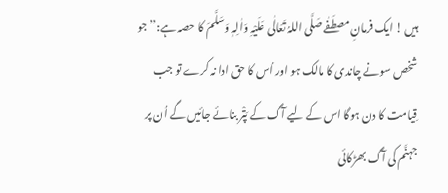ہیں ! ایک فرمانِ مصطَفٰے صَلَّی اللہُ تَعَالٰی عَلَیْہِ وَاٰلِہٖ وَسَلَّمَ کا حصہ ہے:’’جو شخص سونے چاندی کا مالک ہو اور اُس کا حق ادا نہ کرے تو جب قِیامت کا دن ہوگا اس کے لیے آگ کے پَتْر بنائے جائیں گے اُن پر جہنَّم کی آگ بھڑکائی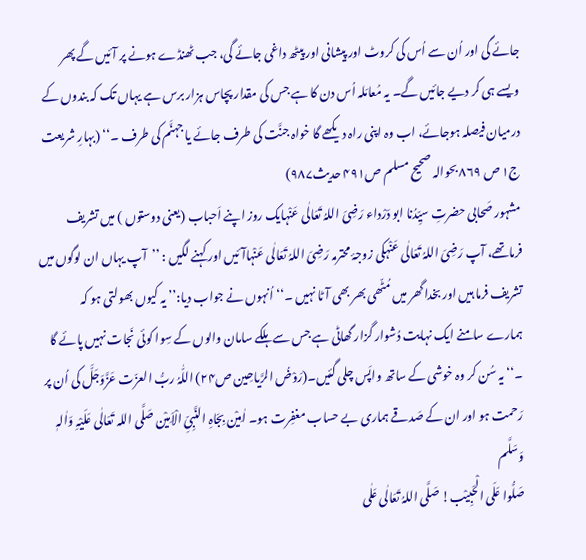جائے گی اور اُن سے اُس کی کروٹ اور پیشانی اور پیٹھ داغی جائے گی، جب ٹھنڈے ہونے پر آئیں گے پھر ویسے ہی کر دیے جائیں گے۔ یہ مُعامَلہ اُس دن کا ہے جس کی مقدار پچاس ہزار برس ہے یہاں تک کہ بندوں کے درمیان فیصلہ ہوجائے، اب وہ اپنی راہ دیکھے گا خواہ جنَّت کی طرف جائے یا جہنَّم کی طرف ۔‘‘ (بہارِ شریعت ج۱ ص ۸۶۹ بحوالہ صحیح مسلم ص۴۹۱ حدیث۹۸۷)
مشہور صَحابی حضرتِ سیِّدُنا ابو دَرْداء رَضِیَ اللہُ تَعَالٰی عَنْہایک روز اپنے اَحباب (یعنی دوستوں ) میں تشریف فرماتھے، آپ رَضِیَ اللہُ تَعَالٰی عَنْہکی زوجۂ محترمہ رَضِیَ اللہُ تَعَالٰی عَنْہاآئیں اور کہنے لگیں : ’’آپ یہاں ان لوگوں میں تشریف فرما ہیں اور بخدا گھر میں مُٹّھی بھر بھی آ ٹا نہیں ۔‘‘ اُنہوں نے جواب دیا:’’ یہ کیوں بھولتی ہو کہ ہمارے سامنے ایک نہایت دُشوار گزار گھاٹی ہے جس سے ہلکے سامان والوں کے سِوا کوئی نَجات نہیں پائے گا ۔‘‘ یہ سُن کر وہ خوشی کے ساتھ واپَس چلی گئیں۔(رَوْضُ الرَّیاحِین ص۲۴) اللّٰہُ ربُّ العزّت عَزَّوَجَلَّ کی اُن پر رَحمت ہو اور ان کے صَدقے ہماری بے حساب مغفِرت ہو۔ اٰمِیْن بِجَاہِ النَّبِیِّ الْاَمِیْن صَلَّی اللہ تَعَالٰی عَلَیْہِ وَاٰلہٖ وَسَلَّم
صَلُّوا عَلَی الْحَبِیْب! صَلَّی اللہُ تَعَالٰی عَلٰی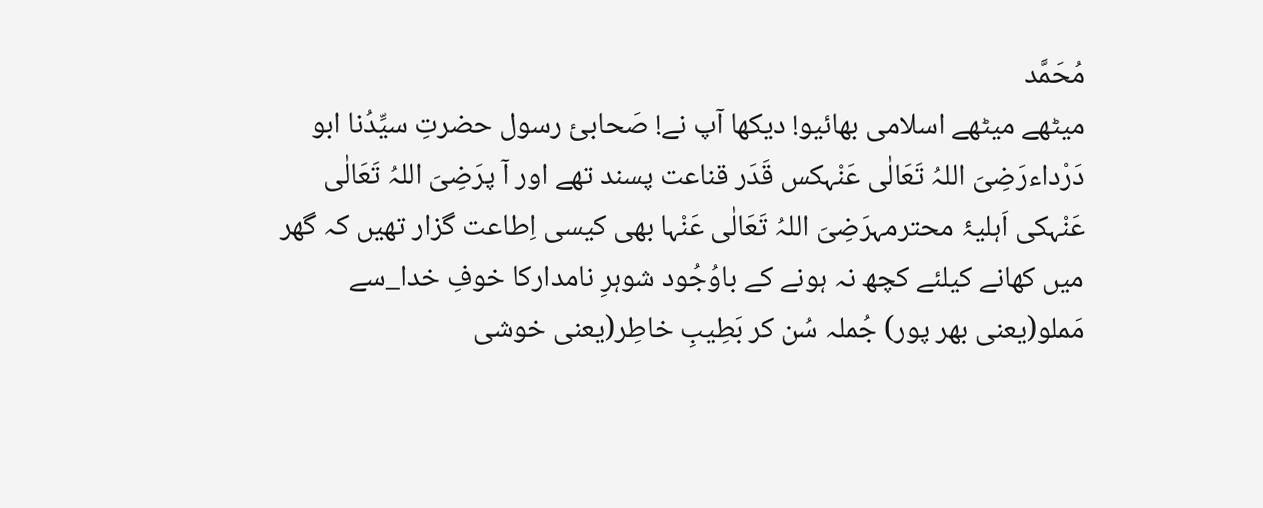مُحَمَّد
میٹھے میٹھے اسلامی بھائیو! دیکھا آپ نے! صَحابیٔ رسول حضرتِ سیِّدُنا ابو دَرْداءرَضِیَ اللہُ تَعَالٰی عَنْہکس قَدَر قناعت پسند تھے اور آ پرَضِیَ اللہُ تَعَالٰی عَنْہکی اَہلیۂ محترمہرَضِیَ اللہُ تَعَالٰی عَنْہا بھی کیسی اِطاعت گزار تھیں کہ گھر میں کھانے کیلئے کچھ نہ ہونے کے باوُجُود شوہرِ نامدارکا خوفِ خدا_سے مَملو(یعنی بھر پور) جُملہ سُن کر بَطِیبِ خاطِر(یعنی خوشی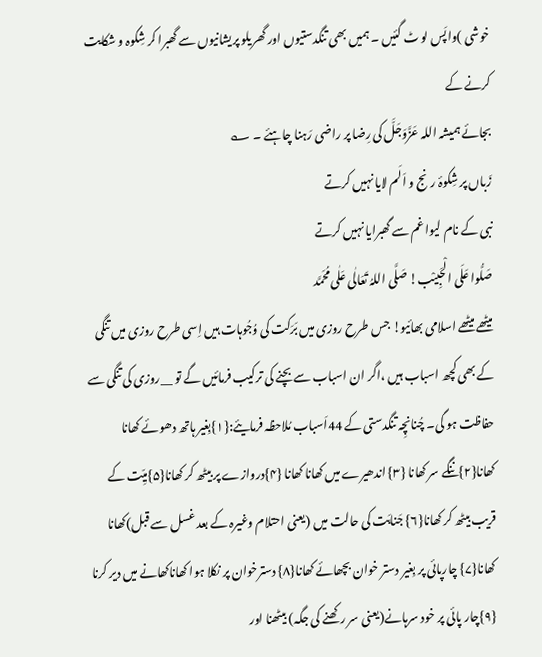خوشی )واپَس لو ٹ گئیں ۔ ہمیں بھی تنگدستیوں اور گھریلو پریشانیوں سے گھبرا کر شِکوہ و شکایت کرنے کے
بجائے ہمیشہ اللہ عَزَّوَجَلَّ کی رِضا پر راضی رَہنا چاہئے ۔ ؎
زَباں پر شِکوۂ رنج و اَلَم لایا نہیں کرتے
نبی کے نام لیوا غم سے گھبرایا نہیں کرتے
صَلُّوا عَلَی الْحَبِیْب! صَلَّی اللہُ تَعَالٰی عَلٰی مُحَمَّد
میٹھے میٹھے اسلامی بھائیو! جس طرح روزی میں بَرَکت کی وُجُوہات ہیں اِسی طرح روزی میں تنگی کے بھی کچھ اسباب ہیں ،اگر ان اسباب سے بچنے کی ترکیب فرمائیں گے تو __روزی کی تنگی سے حفاظت ہو گی۔ چُنانچِہ تنگدستی کے 44اَسباب مُلاحظہ فرمایئے:{۱}بِغیر ہاتھ دھوئے کھانا کھانا{۲}ننگے سر کھانا {۳} اندھیرے میں کھانا کھانا {۴}دروازے پر بیٹھ کر کھانا{۵}میِّت کے قریب بیٹھ کر کھانا{۶} جَنابَت کی حالت میں (یعنی احتلام وغیرہ کے بعد غسل سے قبل)کھانا کھانا{۷} چارپائی پر بِغیر دستر خوان بچھائے کھانا{۸} دسترخوان پر نکلا ہوا کھاناکھانے میں دیر کرنا {۹}چار پائی پر خود سرہانے(یعنی سر رکھنے کی جگہ) بیٹھنا اور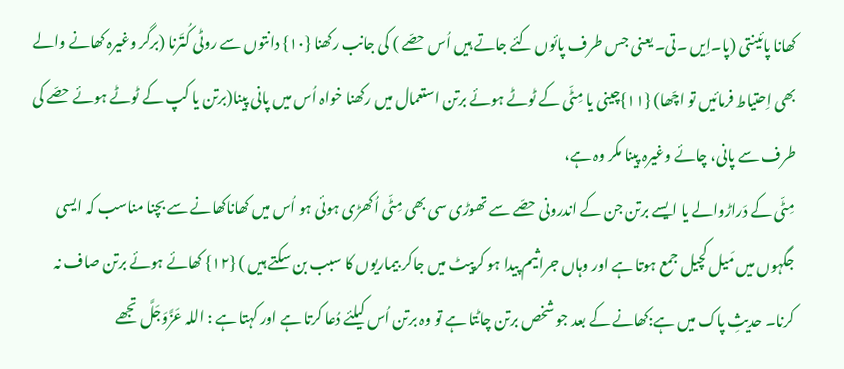کھانا پائینتی (پا۔اِیں ۔تی۔ یعنی جس طرف پائوں کئے جاتے ہیں اُس حصّے ) کی جانب رکھنا {۱۰} دانتوں سے روٹی کُتَرنا (برگر وغیرہ کھانے والے بھی اِحتیاط فرمائیں تو اچّھا) {۱۱}چینی یا مِٹّی کے ٹوٹے ہوئے برتن استعمال میں رکھنا خواہ اُس میں پانی پینا(برتن یا کپ کے ٹوٹے ہوئے حصّے کی طرف سے پانی، چائے وغیرہ پینا مکر وہ ہے،
مِٹّی کے دَراڑوالے یا ایسے برتن جن کے اندرونی حصّے سے تھوڑی سی بھی مِٹّی اُکھڑی ہوئی ہو اُس میں کھاناکھانے سے بچنا مناسب کہ ایسی جگہوں میں مَیل کچیل جمع ہوتا ہے اور وہاں جراثیم پیدا ہو کرپیٹ میں جاکر بیماریوں کا سبب بن سکتے ہیں ) {۱۲} کھائے ہوئے برتن صاف نہ کرنا۔ حدیثِ پاک میں ہے:کھانے کے بعد جو شخص برتن چاٹتا ہے تو وہ برتن اُس کیلئے دُعا کرتا ہے اور کہتا ہے : اللہ عَزَّوَجَلَّ تجھے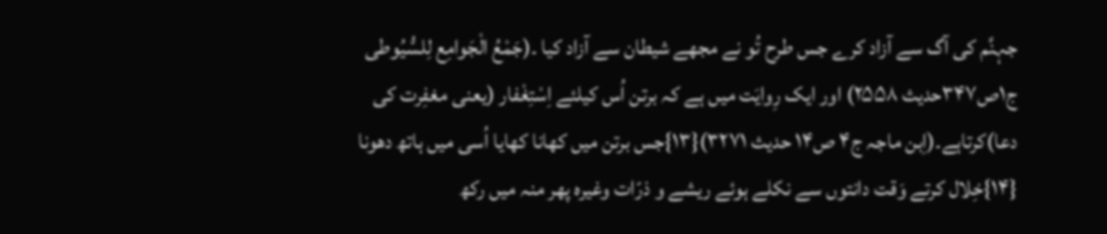جہنَّم کی آگ سے آزاد کرے جس طرح تُو نے مجھے شیطان سے آزاد کیا ۔(جَمْعُ الْجَوامِع لِلسُّیُوطی ج۱ص۳۴۷حدیث ۲۵۵۸) اور ایک رِوایَت میں ہے کہ برتن اُس کیلئے اِسْتِغْفار (یعنی مغفِرت کی دعا)کرتاہے۔(اِبن ماجہ ج۴ ص۱۴ حدیث ۳۲۷۱){۱۳}جس برتن میں کھانا کھایا اُسی میں ہاتھ دھونا {۱۴}خِلال کرتے وَقت دانتوں سے نکلے ہوئے ریشے و ذرّات وغیرہ پھر منہ میں رکھ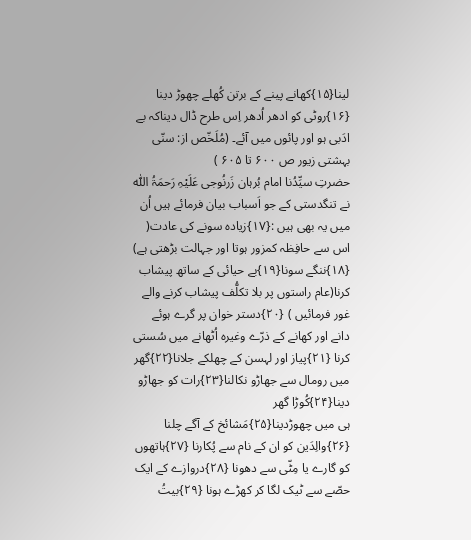لینا{۱۵}کھانے پینے کے برتن کُھلے چھوڑ دینا {۱۶}روٹی کو ادھر اُدھر اِس طرح ڈال دیناکہ بے ادَبی ہو اور پائوں میں آئے۔ (مُلَخّص از: سنّی بہشتی زیور ص ۶۰۰ تا ۶۰۵ )
حضرتِ سیِّدُنا امام بُرہان زَرنُوجی عَلَیْہِ رَحمَۃُ اللّٰہ نے تنگدستی کے جو اَسباب بیان فرمائے ہیں اُن میں یہ بھی ہیں :{۱۷}زیادہ سونے کی عادت( اس سے حافِظہ کمزور ہوتا اور جہالت بڑھتی ہے) {۱۸}ننگے سونا{۱۹}بے حیائی کے ساتھ پیشاب کرنا(عام راستوں پر بلا تکلُّف پیشاب کرنے والے غور فرمائیں ) {۲۰}دستر خوان پر گرے ہوئے دانے اور کھانے کے ذرّے وغیرہ اُٹھانے میں سُستی کرنا {۲۱}پیاز اور لہسن کے چھلکے جلانا{۲۲}گھر میں رومال سے جھاڑو نکالنا{۲۳}رات کو جھاڑو دینا{۲۴}کُوڑا گھر
ہی میں چھوڑدینا{۲۵}مَشائخ کے آگے چلنا {۲۶}والِدَین کو ان کے نام سے پُکارنا {۲۷}ہاتھوں کو گارے یا مِٹّی سے دھونا {۲۸}دروازے کے ایک حصّے سے ٹیک لگا کر کھڑے ہونا {۲۹}بیتُ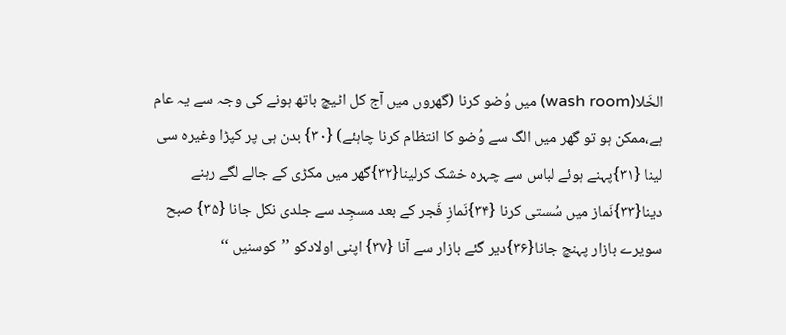الخَلا(wash room) میں وُضو کرنا (گھروں میں آج کل اٹیچ باتھ ہونے کی وجہ سے یہ عام ہے،ممکن ہو تو گھر میں الگ سے وُضو کا انتظام کرنا چاہئے) {۳۰} بدن ہی پر کپڑا وغیرہ سی لینا {۳۱}پہنے ہوئے لباس سے چہرہ خشک کرلینا{۳۲}گھر میں مکڑی کے جالے لگے رہنے دینا{۳۳}نَماز میں سُستی کرنا {۳۴}نَمازِ فَجر کے بعد مسجِد سے جلدی نکل جانا {۳۵} صبح سویرے بازار پہنچ جانا{۳۶}دیر گئے بازار سے آنا {۳۷} اپنی اولادکو ’’کوسنیں ‘‘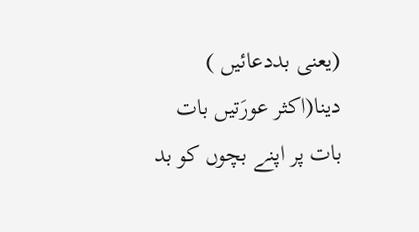(یعنی بددعائیں ) دینا(اکثر عورَتیں بات بات پر اپنے بچوں کو بد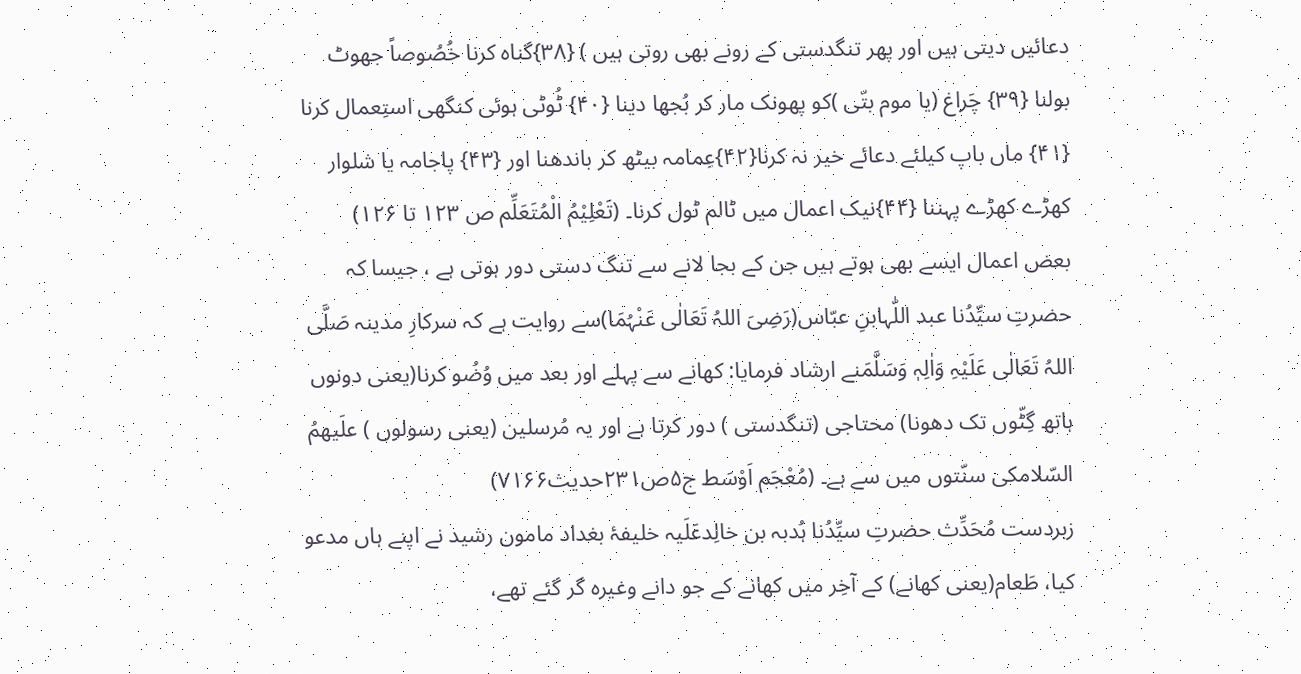دعائیں دیتی ہیں اور پھر تنگدستی کے رونے بھی روتی ہیں ) {۳۸}گناہ کرنا خُصُوصاً جھوٹ بولنا {۳۹} چَراغ (یا موم بتّی )کو پھونک مار کر بُجھا دینا {۴۰} ٹُوٹی ہوئی کنگھی استِعمال کرنا {۴۱} ماں باپ کیلئے دعائے خیر نہ کرنا{۴۲}عِمامہ بیٹھ کر باندھنا اور {۴۳} پاجامہ یا شلوار کھڑے کھڑے پہننا {۴۴}نیک اعمال میں ٹالم ٹول کرنا۔ (تَعْلِیْمُ الْمُتَعَلِّم ص ۱۲۳ تا ۱۲۶)
بعض اعمال ایسے بھی ہوتے ہیں جن کے بجا لانے سے تنگ دستی دور ہوتی ہے ، جیسا کہ حضرتِ سیِّدُنا عبد اللّٰہابنِ عبّاس(رَضِیَ اللہُ تَعَالٰی عَنْہُمَا)سے روایت ہے کہ سرکارِ مدینہ صَلَّی اللہُ تَعَالٰی عَلَیْہِ وَاٰلِہٖ وَسَلَّمَنے ارشاد فرمایا: کھانے سے پہلے اور بعد میں وُضُو کرنا(یعنی دونوں
ہاتھ گِٹّوں تک دھونا) محتاجی (تنگدستی ) دور کرتا ہے اور یہ مُرسلین (یعنی رسولوں ) علَیھمُ السّلامکی سنّتوں میں سے ہے۔ (مُعْجَم اَوْسَط ج۵ص۲۳۱حدیث۷۱۶۶)
زبردست مُحَدِّث حضرتِ سیِّدُنا ہُدبہ بن خالِدعَلَیہ خلیفۂ بغداد مامون رشید نے اپنے ہاں مدعو کیا، طَعام(یعنی کھانے) کے آخِر میں کھانے کے جو دانے وغیرہ گر گئے تھے،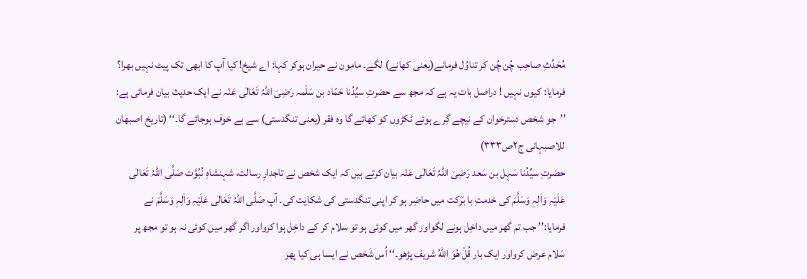مُحَدِّثِ صاحِب چُن چُن کر تناوُل فرمانے(یعنی کھانے) لگے۔ مامون نے حیران ہوکر کہا: اے شیخ! کیا آپ کا ابھی تک پیٹ نہیں بھرا؟ فرمایا: کیوں نہیں ! دراصل بات یہ ہے کہ مجھ سے حضرتِ سیِّدُنا حَمّاد بن سَلَمہ رَضِیَ اللہُ تَعَالٰی عَنْہ نے ایک حدیث بیان فرمائی ہے: ’’جو شخص دسترخوان کے نیچے گِرے ہوئے ٹکڑوں کو کھائے گا وہ فقر (یعنی تنگدستی) سے بے خوف ہوجائے گا۔‘‘ (تاریخ اصبھان للاصبہانی ج۲ص۳۳۳)
حضرتِ سیِّدُنا سَہل بن سَعد رَضِیَ اللہُ تَعَالٰی عَنْہ بیان کرتے ہیں کہ ایک شخص نے تاجدارِ رسالت، شہنشاہِ نُبُوَّت صَلَّی اللہُ تَعَالٰی عَلَیْہِ وَاٰلِہٖ وَسَلَّمَ کی خدمتِ با بَرَکت میں حاضِر ہو کر اپنی تنگدستی کی شکایت کی۔ آپ صَلَّی اللہُ تَعَالٰی عَلَیْہِ وَاٰلِہٖ وَسَلَّمَ نے فرمایا:’’ جب تم گھر میں داخِل ہونے لگواور گھر میں کوئی ہو تو سلام کر کے داخِل ہوا کرواور اگر گھر میں کوئی نہ ہو تو مجھ پر سَلام عرض کرواور ایک بار قُلْ هُوَ اللّٰهُ شریف پڑھو۔‘‘ اُس شَخص نے ایسا ہی کیا پھر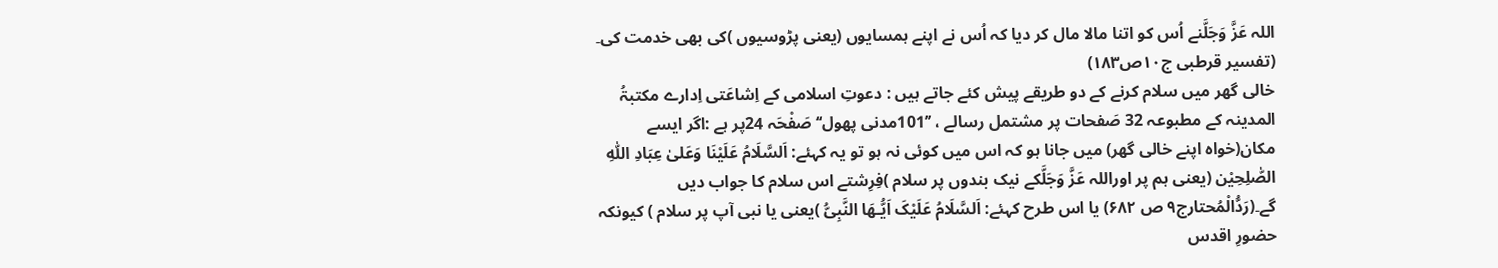اللہ عَزَّ وَجَلَّنے اُس کو اتنا مالا مال کر دیا کہ اُس نے اپنے ہمسایوں (یعنی پڑوسیوں )کی بھی خدمت کی۔ (تفسیر قرطبی ج۱۰ص۱۸۳)
خالی گھر میں سلام کرنے کے دو طریقے پیش کئے جاتے ہیں : دعوتِ اسلامی کے اِشاعَتی اِدارے مکتبۃُ المدینہ کے مطبوعہ 32 صَفحات پر مشتمل رسالے ، ’’101مدنی پھول‘‘ صَفْحَہ 24پر ہے :اگر ایسے مکان(خواہ اپنے خالی گھر) میں جانا ہو کہ اس میں کوئی نہ ہو تو یہ کہئے: اَلسَّلَامُ عَلَیْنَا وَعَلیٰ عِبَادِ اللّٰہِ الصّٰلِحِیْن (یعنی ہم پر اوراللہ عَزَّ وَجَلَّکے نیک بندوں پر سلام )فِرِشتے اس سلام کا جواب دیں گے۔(رَدُّالْمُحتارج۹ ص ۶۸۲) یا اس طرح کہئے: اَلسَّلَامُ عَلَیْکَ اَیُّـھَا النَّبِیُّ )یعنی یا نبی آپ پر سلام ) کیونکہ حضورِ اقدس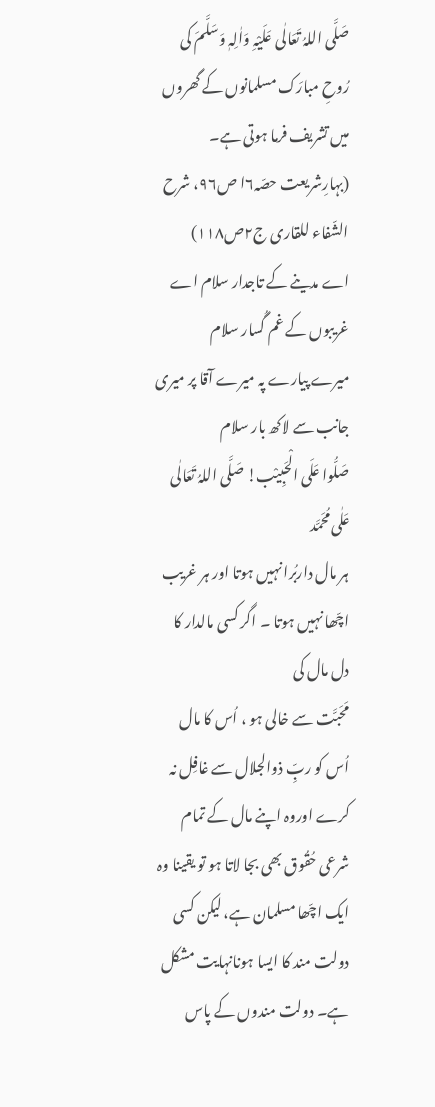صَلَّی اللہُ تَعَالٰی عَلَیْہِ وَاٰلِہٖ وَسَلَّمَ کی رُوحِ مبارَک مسلمانوں کے گھروں میں تشریف فرما ہوتی ہے۔ (بہارِشریعت حصّہ۶ا ص۹۶، شرح الشّفاء للقاری ج۲ص۱۱۸)
اے مدینے کے تاجدار سلام اے غریبوں کے غم گُسار سلام
میرے پیارے پہ میرے آقا پر میری جانب سے لاکھ بار سلام
صَلُّوا عَلَی الْحَبِیْب! صَلَّی اللہُ تَعَالٰی عَلٰی مُحَمَّد
ہر مال داربُرا نہیں ہوتا اور ہر غریب اچّھا نہیں ہوتا ۔ اگر کسی مالدار کا دل مال کی
مَحَبَّت سے خالی ہو ، اُس کا مال اُس کو ربِّ ذوالجلال سے غافِل نہ کرے اوروہ اپنے مال کے تمام شرعی حُقُوق بھی بجا لاتا ہو تو یقینا وہ ایک اچّھا مسلمان ہے، لیکن کسی دولت مند کا ایسا ہونانہایت مشکل ہے۔ دولت مندوں کے پاس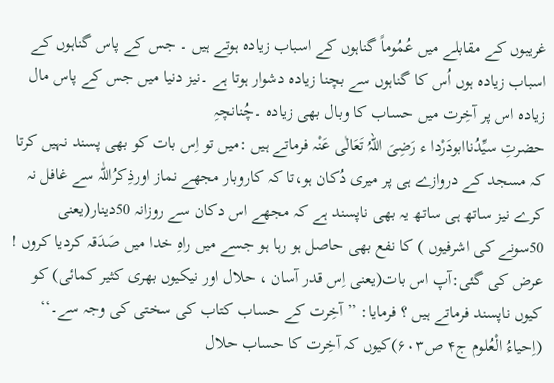غریبوں کے مقابلے میں عُمُوماً گناہوں کے اسباب زیادہ ہوتے ہیں ۔ جس کے پاس گناہوں کے اسباب زیادہ ہوں اُس کا گناہوں سے بچنا زیادہ دشوار ہوتا ہے ۔نیز دنیا میں جس کے پاس مال زیادہ اس پر آخِرت میں حساب کا وبال بھی زیادہ ۔چُنانچہِ
حضرتِ سیِّدُناابودَرْدا ء رَضِیَ اللہُ تَعَالٰی عَنْہ فرماتے ہیں :میں تو اِس بات کو بھی پسند نہیں کرتا کہ مسجد کے دروازے ہی پر میری دُکان ہو،تا کہ کاروبار مجھے نماز اورذِکرُاللّٰہ سے غافل نہ کرے نیز ساتھ ہی ساتھ یہ بھی ناپسند ہے کہ مجھے اس دکان سے روزانہ 50دینار(یعنی 50سونے کی اشرفیوں ) کا نفع بھی حاصل ہو رہا ہو جسے میں راہِ خدا میں صَدَقہ کردیا کروں ! عرض کی گئی:آپ اس بات(یعنی اِس قدر آسان ، حلال اور نیکیوں بھری کثیر کمائی) کو کیوں ناپسند فرماتے ہیں ؟ فرمایا: ’’آخِرت کے حساب کتاب کی سختی کی وجہ سے۔‘‘ (اِحیاءُ الْعُلوم ج۴ ص۶۰۳)کیوں کہ آخِرت کا حساب حلال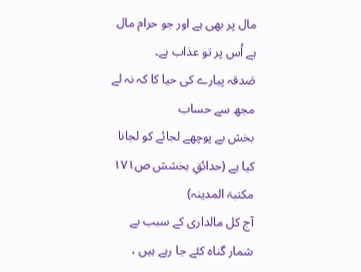مال پر بھی ہے اور جو حرام مال ہے اُس پر تو عذاب ہے۔
صَدقہ پیارے کی حیا کا کہ نہ لے مجھ سے حساب
بخش بے پوچھے لجائے کو لجانا کیا ہے (حدائقِ بخشش ص۱۷۱ مکتبۃ المدینہ)
آج کل مالداری کے سبب بے شمار گناہ کئے جا رہے ہیں ،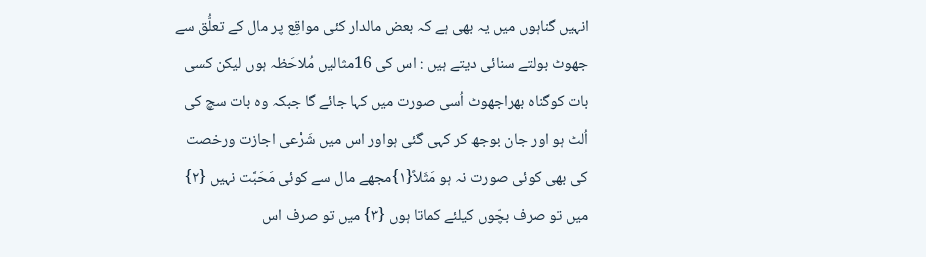انہیں گناہوں میں یہ بھی ہے کہ بعض مالدار کئی مواقِع پر مال کے تعلُّق سے جھوٹ بولتے سنائی دیتے ہیں : اس کی 16مثالیں مُلاحَظہ ہوں لیکن کسی بات کوگناہ بھراجھوٹ اُسی صورت میں کہا جائے گا جبکہ وہ بات سچ کی اُلٹ ہو اور جان بوجھ کر کہی گئی ہواور اس میں شَرْعی اجازت ورخصت کی بھی کوئی صورت نہ ہو مَثَلاً{۱}مجھے مال سے کوئی مَحَبَّت نہیں {۲} میں تو صرف بچّوں کیلئے کماتا ہوں {۳} میں تو صرف اس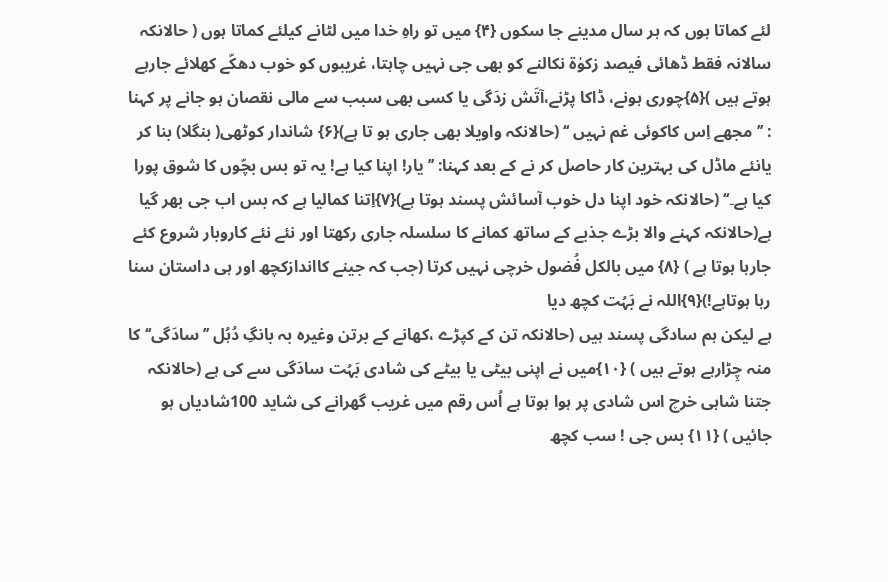لئے کماتا ہوں کہ ہر سال مدینے جا سکوں {۴} میں تو راہِ خدا میں لٹانے کیلئے کماتا ہوں ( حالانکہ سالانہ فقط ڈھائی فیصد زکوٰۃ نکالنے کو بھی جی نہیں چاہتا، غریبوں کو خوب دھکّے کھلائے جارہے ہوتے ہیں ){۵}چوری ہونے، ڈاکا پڑنے،آتَش زدَگی یا کسی بھی سبب سے مالی نقصان ہو جانے پر کہنا : ’’مجھے اِس کاکوئی غم نہیں ‘‘ (حالانکہ واویلا بھی جاری ہو تا ہے){۶} شاندار کوٹھی( بنگلا) بنا کر یانئے ماڈل کی بہترین کار حاصل کر نے کے بعد کہنا: ’’یار! اپنا کیا ہے! یہ تو بس بچّوں کا شوق پورا کیا ہے۔‘‘ (حالانکہ خود اپنا دل خوب آسائش پسند ہوتا ہے){۷}اِتنا کمالیا ہے کہ بس اب جی بھر گیا ہے(حالانکہ کہنے والا بڑے جذبے کے ساتھ کمانے کا سلسلہ جاری رکھتا اور نئے نئے کاروبار شروع کئے جارہا ہوتا ہے ) {۸} میں بالکل فُضول خرچی نہیں کرتا (جب کہ جینے کااندازکچھ اور ہی داستان سنا رہا ہوتاہے!){۹}اللہ نے بَہُت کچھ دیا
ہے لیکن ہم سادگی پسند ہیں (حالانکہ تن کے کپڑے ،کھانے کے برتن وغیرہ بہ بانگِ دُہُل ’’سادَگی‘‘ کا منہ چِڑارہے ہوتے ہیں ) {۱۰}میں نے اپنی بیٹی یا بیٹے کی شادی بَہُت سادَگی سے کی ہے (حالانکہ جتنا شاہی خرچ اس شادی پر ہوا ہوتا ہے اُس رقم میں غریب گھرانے کی شاید 100شادیاں ہو جائیں ) {۱۱} بس جی ! سب کچھ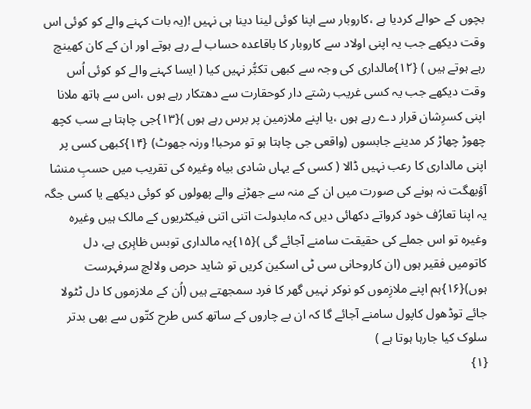بچوں کے حوالے کردیا ہے ،کاروبار سے اپنا کوئی لینا دینا ہی نہیں !(یہ بات کہنے والے کو کوئی اس وقت دیکھے جب یہ اپنی اولاد سے کاروبار کا باقاعدہ حساب لے رہے ہوتے اور ان کے کان کھینچ رہے ہوتے ہیں ) {۱۲}مالداری کی وجہ سے کبھی تکبُّر نہیں کیا ( ایسا کہنے والے کو کوئی اُس وقت دیکھے جب یہ کسی غریب رشتے دار کوحقارت سے دھتکار رہے ہوں ،اس سے ہاتھ ملانا اپنی کسرِشان قرار دے رہے ہوں ،یا اپنے ملازمین پر برس رہے ہوں ){۱۳}جی چاہتا ہے سب کچھ چھوڑ چھاڑ کر مدینے جابسوں (واقعی جی چاہتا ہو تو مرحبا! ورنہ جھوٹ) {۱۴}کبھی کسی پر اپنی مالداری کا رعب نہیں ڈالا ( کسی کے یہاں شادی بیاہ وغیرہ کی تقریب میں حسبِ منشا آؤبھگت نہ ہونے کی صورت میں ان کے منہ سے جھڑنے والے پھولوں کو کوئی دیکھے یا کسی جگہ یہ اپنا تعارُف خود کرواتے دکھائی دیں کہ مابدولت اتنی اتنی فیکٹریوں کے مالک ہیں وغیرہ وغیرہ تو اس جملے کی حقیقت سامنے آجائے گی ){۱۵}یہ مالداری توبس ظاہِری ہے، دل کاتومیں فقیر ہوں (ان کاروحانی سی ٹی اسکین کریں تو شاید حرص ولالچ سرفہرست ہوں){۱۶}ہم اپنے ملازِموں کو نوکر نہیں گھر کا فرد سمجھتے ہیں (اُن کے ملازموں کا دل ٹٹولا جائے توڈھول کاپول سامنے آجائے گا کہ ان بے چاروں کے ساتھ کس طرح کتّوں سے بھی بدتر سلوک کیا جارہا ہوتا ہے )
{۱}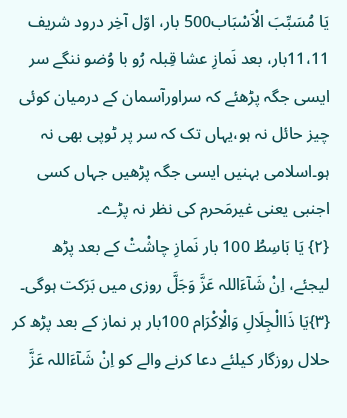یَا مُسَبِّبَ الْاَسْبَاب500 بار، اوّل آخِر درود شریف 11،11بار، بعد نَمازِ عشا قِبلہ رُو با وُضو ننگے سر ایسی جگہ پڑھئے کہ سراورآسمان کے درمیان کوئی چیز حائل نہ ہو،یہاں تک کہ سر پر ٹوپی بھی نہ ہو۔اسلامی بہنیں ایسی جگہ پڑھیں جہاں کسی اجنبی یعنی غیرمَحرم کی نظر نہ پڑے۔
{۲} یَا بَاسِطُ 100 بار نَمازِ چاشْتْ کے بعد پڑھ لیجئے، اِنْ شَآءَاللہ عَزَّ وَجَلَّ روزی میں بَرَکت ہوگی۔
{۳}یَا ذَاالْجِلَالِ وَالْاِکْرَام 100بار ہر نماز کے بعد پڑھ کر حلال روزگار کیلئے دعا کرنے والے کو اِنْ شَآءَاللہ عَزَّ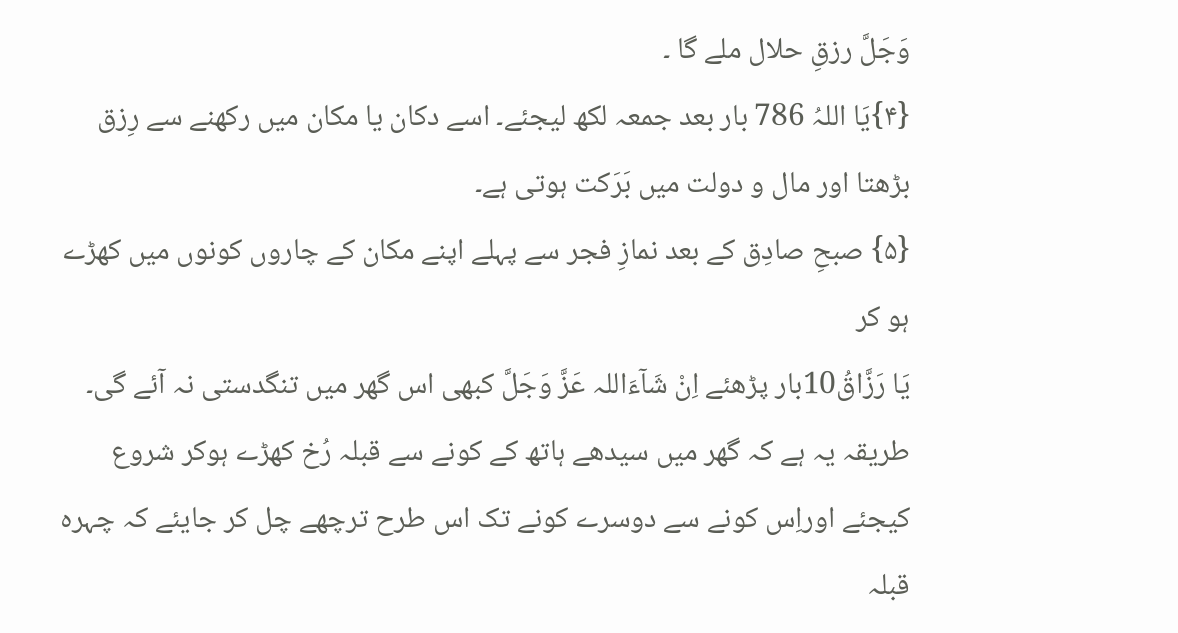وَجَلَّ رزقِ حلال ملے گا ۔
{۴}یَا اللہُ 786 بار بعد جمعہ لکھ لیجئے۔ اسے دکان یا مکان میں رکھنے سے رِزق بڑھتا اور مال و دولت میں بَرَکت ہوتی ہے۔
{۵} صبحِ صادِق کے بعد نمازِ فجر سے پہلے اپنے مکان کے چاروں کونوں میں کھڑے ہو کر
یَا رَزَّاقُ10بار پڑھئے اِنْ شَآءَاللہ عَزَّ وَجَلَّ کبھی اس گھر میں تنگدستی نہ آئے گی۔ طریقہ یہ ہے کہ گھر میں سیدھے ہاتھ کے کونے سے قبلہ رُخ کھڑے ہوکر شروع کیجئے اوراِس کونے سے دوسرے کونے تک اس طرح ترچھے چل کر جایئے کہ چہرہ قبلہ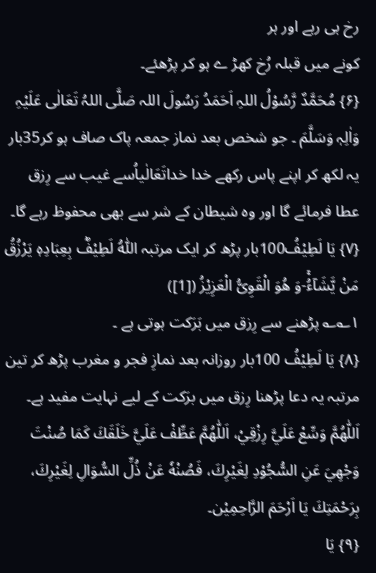رخ ہی رہے اور ہر
کونے میں قبلہ رُخ کھڑ ے ہو کر پڑھئے۔
{۶} مُحَمَّدٌ رَّسُوْلُ اللہِ اَحَمَدُ رَسُولَ اللہ صَلَّی اللہُ تَعَالٰی عَلَیْہِ وَاٰلِہٖ وَسَلَّمَ ۔ جو شخص بعد نماز جمعہ پاک صاف ہو کر35بار یہ لکھ کر اپنے پاس رکھے خدا خداتَعَالٰیاُسے غیب سے رِزق عطا فرمائے گا اور وہ شیطان کے شر سے بھی محفوظ رہے گا۔
{۷} یَا لَطِیْفُ100بار پڑھ کر ایک مرتبہ اَللّٰهُ لَطِیْفٌۢ بِعِبَادِهٖ یَرْزُقُ مَنْ یَّشَآءُۚ-وَ هُوَ الْقَوِیُّ الْعَزِیْزُ ([1])
۱؎؎ پڑھنے سے رِزق میں بَرَکت ہوتی ہے ۔
{۸} یَا لَطِیْفُ 100بار روزانہ بعد نمازِ فجر و مغرب پڑھ کر تین مرتبہ یہ دعا پڑھنا رِزق میں برَکت کے لیے نہایت مفید ہے۔ اَللّٰهُمَّ وَسِّعْ عَلَيَّ رِزْقِيْ، اَللّٰهُمَّ عَطِّفْ عَلَيَّ خَلَقَكَ كَمَا صُنْتَ وَجْهِيَ عَنِ السُّجُوْدِ لِغَيْرِكَ، فَصُنْهٗ عَنْ ذُلِّ السُّوَالِ لِغَيْرِكَ، بِرَحْمَتِكَ يَا اَرْحَمَ الرَّاحِمِيْن۔
{۹} یَا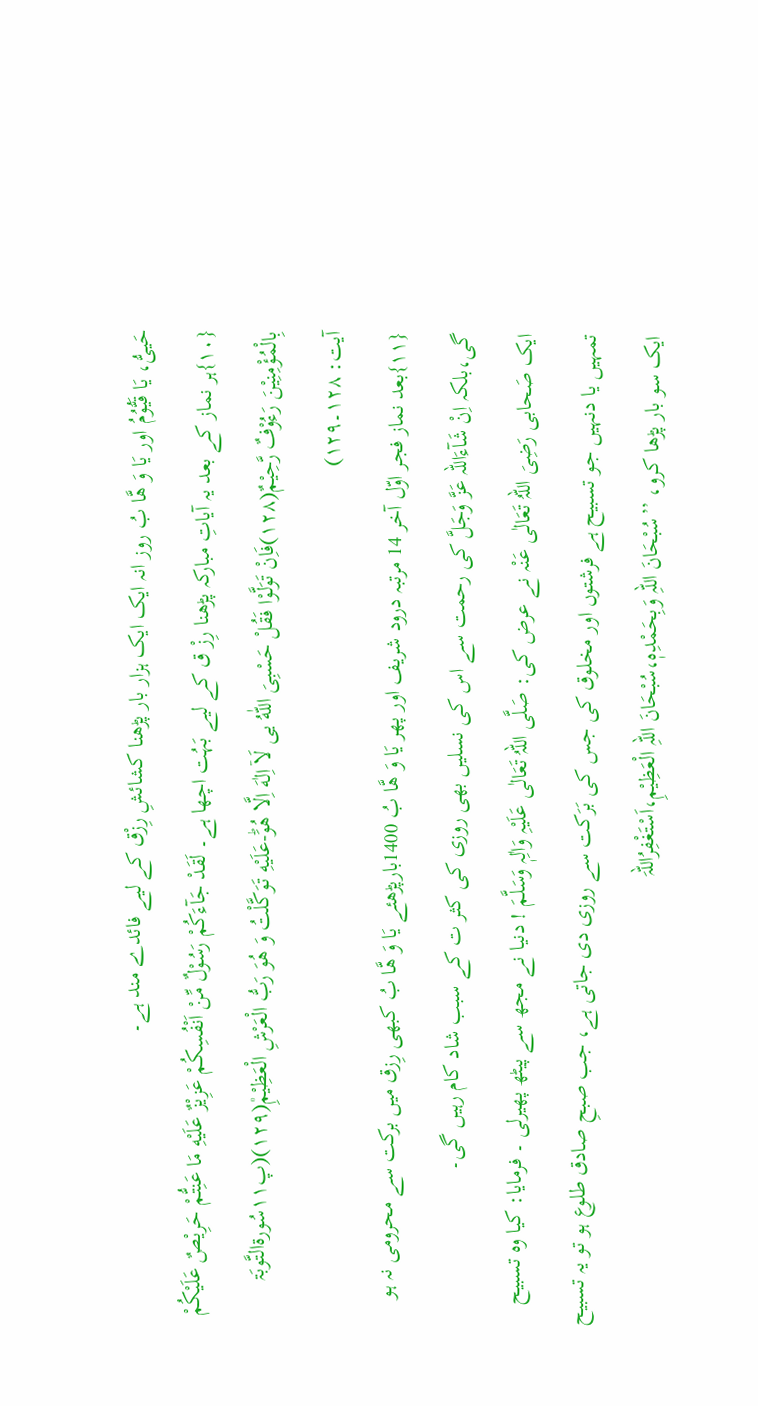حَییُّ، یَا قَیُّوُمُ اور یَا وَ ھَّا بُ روز انہ ایک ایک ہزار بار پڑھنا کشائشِ رِزْق کے لیے فائدے مند ہے۔
{۱۰}ہر نماز کے بعد یہ آیاتِ مبارکہ پڑھنا رِزْ ق کے لیے بَہُت اچھا ہے۔ لَقَدْ جَآءَكُمْ رَسُوْلٌ مِّنْ اَنْفُسِكُمْ عَزِیْزٌ عَلَیْهِ مَا عَنِتُّمْ حَرِیْصٌ عَلَیْكُمْ بِالْمُؤْمِنِیْنَ رَءُوْفٌ رَّحِیْمٌ(۱۲۸)فَاِنْ تَوَلَّوْا فَقُلْ حَسْبِیَ اللّٰهُ يى لَاۤ اِلٰهَ اِلَّا هُوَؕ-عَلَیْهِ تَوَكَّلْتُ وَ هُوَ رَبُّ الْعَرْشِ الْعَظِیْمِ۠(۱۲۹)(پ۱۱سُورۃالتَّوبَۃ آیت: ۱۲۸۔۱۲۹)
{۱۱}بعد نماز فجر اوّل آخر 14 مرتبہ درود شریف اور پھر یَا وَ ھَّا بُ 1400بارپڑھئے یَا وَ ھَّا بُ کبھی رِزق میں برکت سے محرومی نہ ہو گی،بلکہ اِنْ شَآءَاللہ عَزَّ وَجَلَّ کی رحمت سے اس کی نسلیں بھی روزی کی کثر ت کے سبب شاد کام رہیں گی۔
ایک صَحابی رَضِیَ اللہُ تَعَالٰی عَنْہ نے عرض کی: صَلَّی اللہُ تَعَالٰی عَلَیْہِ وَاٰلِہٖ وَسَلَّمَ ! دنیا نے مجھ سے پیٹھ پھیرلی ۔ فرمایا: کیا وہ تسبیح تمہیں یا دنہیں جو تسبیح ہے فرشتوں اور مخلوق کی جس کی بَرَکت سے روزی دی جاتی ہے، جب صبحِ صادق طلوع ہو تو یہ تسبیح ایک سو بار پڑھا کرو، ’’سُبْحَانَ اللہِ وَبِحَمْدِہٖ،سُبْحَانَ اللہِ الْعَظِیْمِ،اَسْتَغْفِرُاللہَ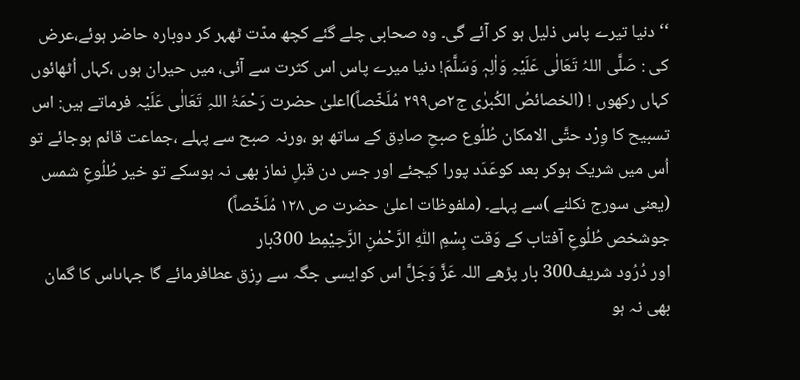‘‘دنیا تیرے پاس ذلیل ہو کر آئے گی۔ وہ صحابی چلے گئے کچھ مدّت ٹھہر کر دوبارہ حاضر ہوئے،عرض کی : صَلَّی اللہُ تَعَالٰی عَلَیْہِ وَاٰلِہٖ وَسَلَّمَ! دنیا میرے پاس اس کثرت سے آئی، میں حیران ہوں ،کہاں اُٹھائوں کہاں رکھوں ! (الخصائصُ الکُبرٰی ج۲ص۲۹۹ مُلَخّصاً)اعلیٰ حضرت رَحْمَۃُ اللہِ تَعَالٰی عَلَیْہ فرماتے ہیں: اس تسبیح کا وِرْد حتَّی الامکان طُلُوع صبحِ صادِق کے ساتھ ہو ،ورنہ صبح سے پہلے ،جماعت قائم ہوجائے تو اُس میں شریک ہوکر بعد کوعَدَد پورا کیجئے اور جس دن قبلِ نماز بھی نہ ہوسکے تو خیر طُلُوعِ شمس (یعنی سورج نکلنے )سے پہلے۔ (ملفوظات اعلیٰ حضرت ص ۱۲۸ مُلَخّصاً)
جوشخص طُلُوعِ آفتاب کے وَقت بِسْمِ اللّٰهِ الرَّحْمٰنِ الرَّحِیْمِط 300بار
اور دُرُود شریف300 بار پڑھے اللہ عَزَّ وَجَلَّ اس کوایسی جگہ سے رِزق عطافرمائے گا جہاںاس کا گمان بھی نہ ہو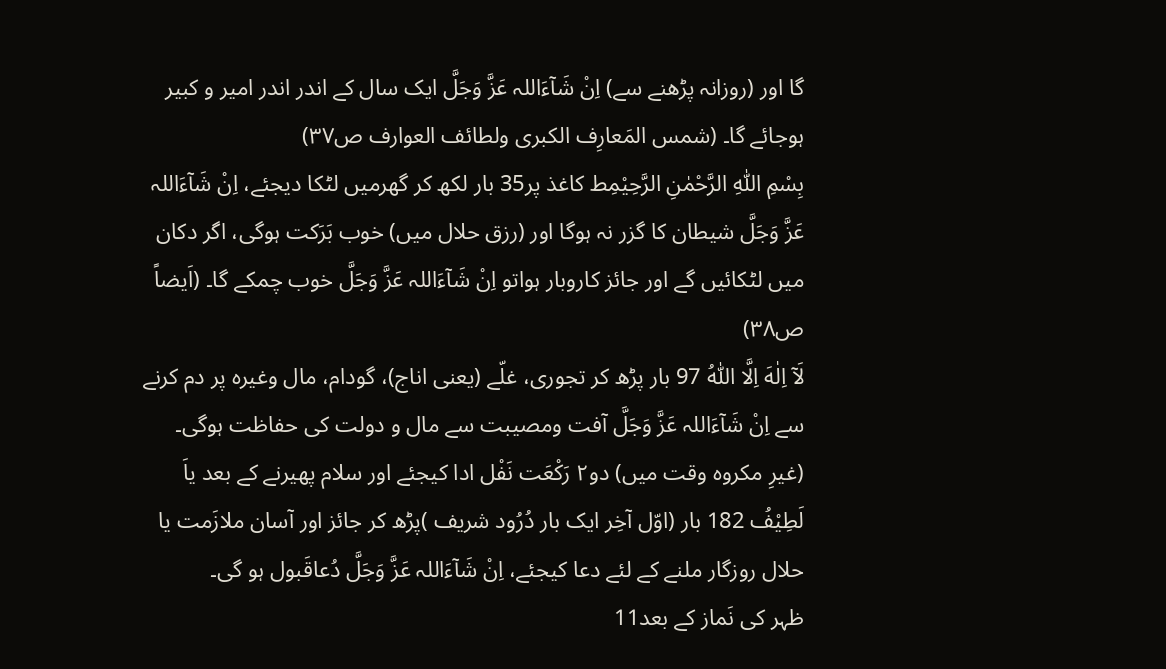گا اور (روزانہ پڑھنے سے) اِنْ شَآءَاللہ عَزَّ وَجَلَّ ایک سال کے اندر اندر امیر و کبیر ہوجائے گا۔ (شمس المَعارِف الکبری ولطائف العوارف ص۳۷)
بِسْمِ اللّٰهِ الرَّحْمٰنِ الرَّحِیْمِط کاغذ پر35 بار لکھ کر گھرمیں لٹکا دیجئے، اِنْ شَآءَاللہ عَزَّ وَجَلَّ شیطان کا گزر نہ ہوگا اور (رزق حلال میں) خوب بَرَکت ہوگی، اگر دکان میں لٹکائیں گے اور جائز کاروبار ہواتو اِنْ شَآءَاللہ عَزَّ وَجَلَّ خوب چمکے گا۔ (اَیضاً ص۳۸)
لَاۤ اِلٰهَ اِلَّا اللّٰہُ 97 بار پڑھ کر تجوری، غلّے (یعنی اناج)، گودام، مال وغیرہ پر دم کرنے سے اِنْ شَآءَاللہ عَزَّ وَجَلَّ آفت ومصیبت سے مال و دولت کی حفاظت ہوگی۔
(غیرِ مکروہ وقت میں) دو۲ رَکْعَت نَفْل ادا کیجئے اور سلام پھیرنے کے بعد یاَ لَطِیْفُ 182 بار (اوّل آخِر ایک بار دُرُود شریف )پڑھ کر جائز اور آسان ملازَمت یا حلال روزگار ملنے کے لئے دعا کیجئے، اِنْ شَآءَاللہ عَزَّ وَجَلَّ دُعاقَبول ہو گی۔
ظہر کی نَماز کے بعد11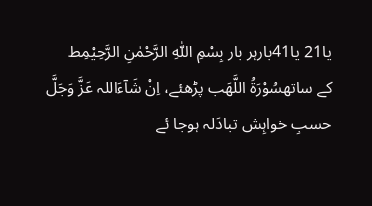یا21 یا41بارہر بار بِسْمِ اللّٰهِ الرَّحْمٰنِ الرَّحِیْمِط
کے ساتھسُوْرَۃُ اللَّھَب پڑھئے، اِنْ شَآءَاللہ عَزَّ وَجَلَّ حسبِ خواہِش تبادَلہ ہوجا ئے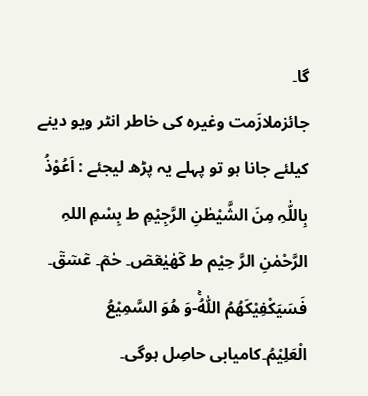گا۔
جائزملازَمت وغیرہ کی خاطر انٹر ویو دینے کیلئے جانا ہو تو پہلے یہ پڑھ لیجئے : اَعُوْذُ بِاللّٰہِ مِنَ الشَّیْطٰنِ الرَّجِیْمِ ط بِسْمِ اللہِ الرَّحْمٰنِ الرَّ حِیْم ط كٓهٰیٰعٓصٓ۔ حٰمٓ۔ عٓسٓقٓ۔ فَسَیَكْفِیْكَهُمُ اللّٰهُۚ-وَ هُوَ السَّمِیْعُ الْعَلِیْمُ۔کامیابی حاصِل ہوگی۔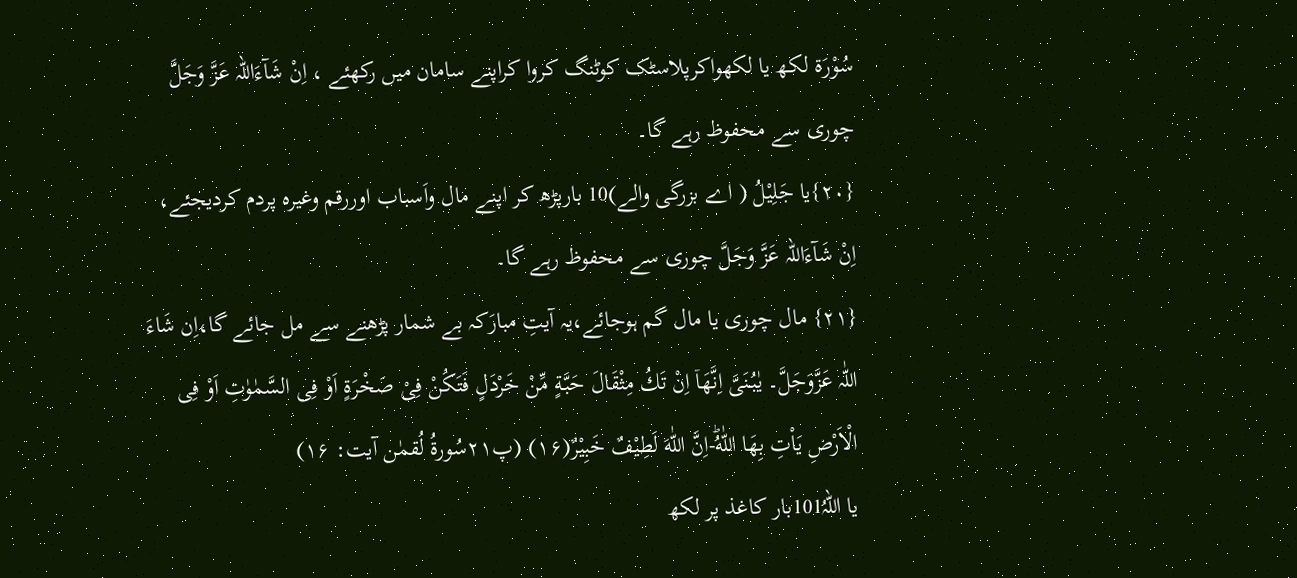سُوْرَۃ لکھ یا لکھواکرپلاسٹک کوٹنگ کروا کراپنے سامان میں رکھئے ، اِنْ شَآءَاللہ عَزَّ وَجَلَّ چوری سے محفوظ رہے گا۔
{۲۰}یا جَلِیْلُ ( اے بزرگی والے)10 بارپڑھ کر اپنے مال واَسباب اوررقم وغیرہ پردم کردیجئے، اِنْ شَآءَاللہ عَزَّ وَجَلَّ چوری سے محفوظ رہے گا۔
{۲۱} مال چوری یا مال گم ہوجائے،یہ آیتِ مبارَکہ بے شمار پڑھنے سے مل جائے گا،اِن شَاءَ اللّٰہ عَزَّوَجَلَّ۔ یٰبُنَیَّ اِنَّهَاۤ اِنْ تَكُ مِثْقَالَ حَبَّةٍ مِّنْ خَرْدَلٍ فَتَكُنْ فِیْ صَخْرَةٍ اَوْ فِی السَّمٰوٰتِ اَوْ فِی الْاَرْضِ یَاْتِ بِهَا اللّٰهُؕ-اِنَّ اللّٰهَ لَطِیْفٌ خَبِیْرٌ(۱۶) (پ۲۱سُورۃُ لُقمٰن آیت: ۱۶)
یا اللہُ101بار کاغذ پر لکھ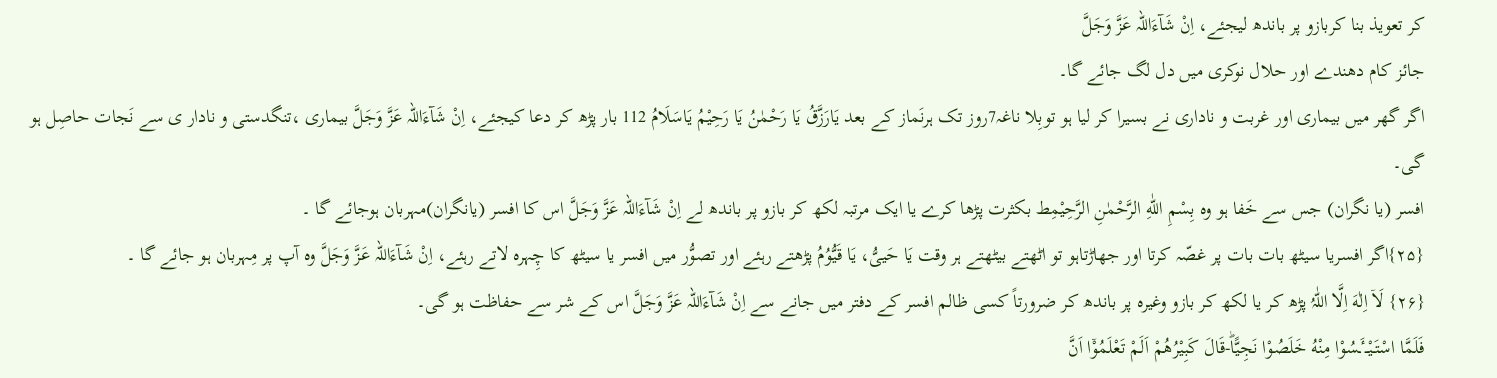کر تعویذ بنا کربازو پر باندھ لیجئے، اِنْ شَآءَاللہ عَزَّ وَجَلَّ
جائز کام دھندے اور حلال نوکری میں دل لگ جائے گا۔
اگر گھر میں بیماری اور غربت و ناداری نے بسیرا کر لیا ہو توبِلا ناغہ7روز تک ہرنَماز کے بعد یَارَزَّقُ یَا رَحْمٰنُ یَا رَحِیْمُ یَاسَلَامُ 112 بار پڑھ کر دعا کیجئے، اِنْ شَآءَاللہ عَزَّ وَجَلَّ بیماری ،تنگدستی و نادار ی سے نَجات حاصِل ہو گی۔
افسر (یا نگران) جس سے خَفا ہو وہ بِسْمِ اللّٰهِ الرَّحْمٰنِ الرَّحِیْمِط بکثرت پڑھا کرے یا ایک مرتبہ لکھ کر بازو پر باندھ لے اِنْ شَآءَاللہ عَزَّ وَجَلَّ اس کا افسر (یانگران)مہربان ہوجائے گا ۔
{۲۵}اگر افسریا سیٹھ بات بات پر غصّہ کرتا اور جھاڑتاہو تو اٹھتے بیٹھتے ہر وقت یَا حَییُّ، یَا قَیُّوُمُ پڑھتے رہئے اور تصوُّر میں افسر یا سیٹھ کا چِہرہ لاتے رہئے، اِنْ شَآءَاللہ عَزَّ وَجَلَّ وہ آپ پر مِہربان ہو جائے گا ۔
{۲۶} لَاۤ اِلٰهَ اِلَّا اللّٰہُ پڑھ کر یا لکھ کر بازو وغیرہ پر باندھ کر ضرورتاً کسی ظالم افسر کے دفتر میں جانے سے اِنْ شَآءَاللہ عَزَّ وَجَلَّ اس کے شر سے حفاظت ہو گی۔
فَلَمَّا اسْتَیْــٴَـسُوْا مِنْهُ خَلَصُوْا نَجِیًّاؕ-قَالَ كَبِیْرُهُمْ اَلَمْ تَعْلَمُوْۤا اَنَّ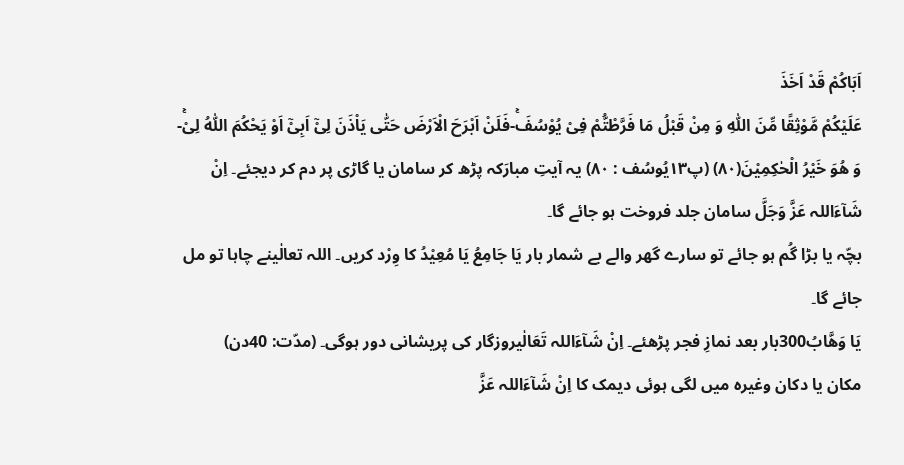اَبَاكُمْ قَدْ اَخَذَ
عَلَیْكُمْ مَّوْثِقًا مِّنَ اللّٰهِ وَ مِنْ قَبْلُ مَا فَرَّطْتُّمْ فِیْ یُوْسُفَۚ-فَلَنْ اَبْرَحَ الْاَرْضَ حَتّٰى یَاْذَنَ لِیْۤ اَبِیْۤ اَوْ یَحْكُمَ اللّٰهُ لِیْۚ-وَ هُوَ خَیْرُ الْحٰكِمِیْنَ(۸۰) (پ۱۳یُوسُف : ۸۰) یہ آیتِ مبارَکہ پڑھ کر سامان یا گاڑی پر دم کر دیجئے۔ اِنْ شَآءَاللہ عَزَّ وَجَلَّ سامان جلد فروخت ہو جائے گا۔
بچّہ یا بڑا گُم ہو جائے تو سارے گھر والے بے شمار بار یَا جَامِعُ یَا مُعِیْدُ کا وِرْد کریں۔ اللہ تعالٰینے چاہا تو مل جائے گا۔
یَا وَھَّابُ300بار بعد نمازِ فجر پڑھئے۔ اِنْ شَآءَاللہ تَعَالٰیروزگار کی پریشانی دور ہوگی۔ (مدّت: 40دن)
مکان یا دکان وغیرہ میں لگی ہوئی دیمک کا اِنْ شَآءَاللہ عَزَّ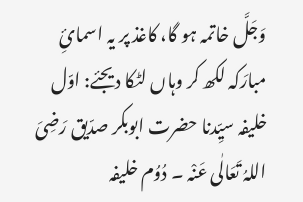وَجَلَّ خاتمہ ہو گا، کاغذ پر یہ اسمائِ مبارَکہ لکھ کر وہاں لٹکا دیجئے: اوّل خلیفہ سیِّدنا حضرت ابوبکر صدّیق رَضِیَ اللہُ تَعَالٰی عَنْہ ۔ دُوُم خلیفہ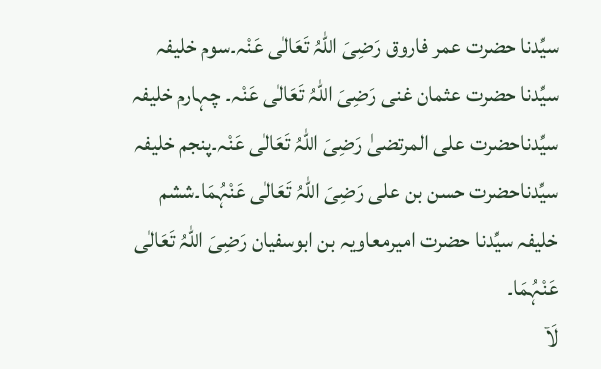سیِّدنا حضرت عمر فاروق رَضِیَ اللہُ تَعَالٰی عَنْہ۔سوم خلیفہ سیِّدنا حضرت عثمان غنی رَضِیَ اللہُ تَعَالٰی عَنْہ۔ چہارم خلیفہ سیِّدناحضرت علی المرتضیٰ رَضِیَ اللہُ تَعَالٰی عَنْہ۔پنجم خلیفہ سیِّدناحضرت حسن بن علی رَضِیَ اللہُ تَعَالٰی عَنْہُمَا۔ششم خلیفہ سیِّدنا حضرت امیرمعاویہ بن ابوسفیان رَضِیَ اللہُ تَعَالٰی عَنْہُمَا۔
لَاۤ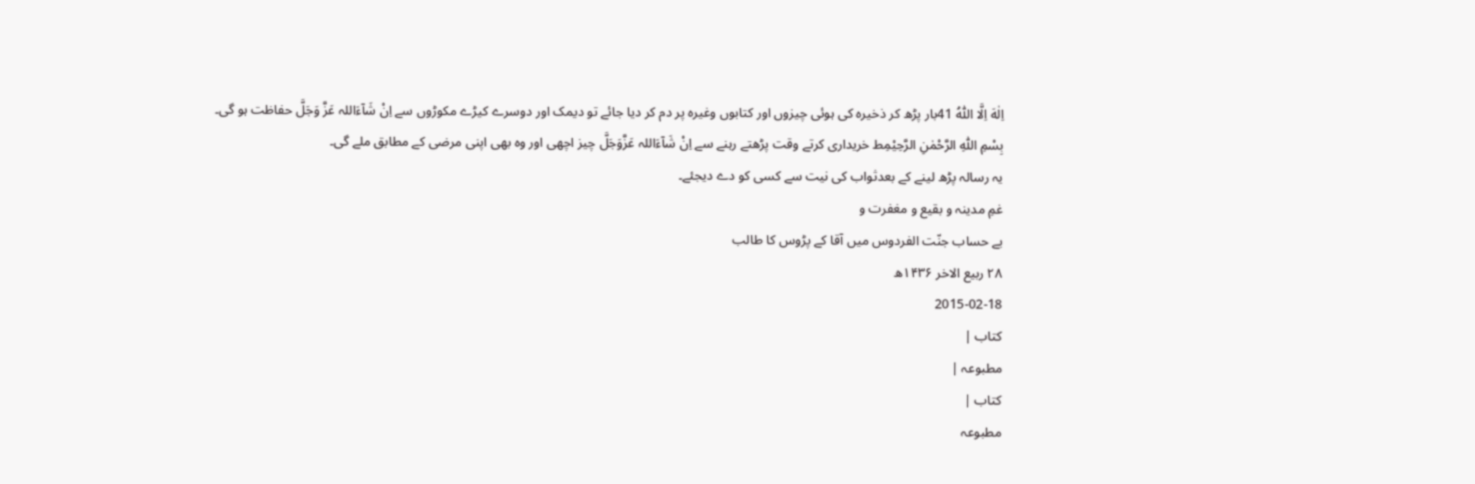اِلٰهَ اِلَّا اللّٰہُ 41بار پڑھ کر ذخیرہ کی ہوئی چیزوں اور کتابوں وغیرہ پر دم کر دیا جائے تو دیمک اور دوسرے کیڑے مکوڑوں سے اِنْ شَآءَاللہ عَزَّ وَجَلَّ حفاظت ہو گی۔
بِسْمِ اللّٰهِ الرَّحْمٰنِ الرَّحِیْمِط خریداری کرتے وقت پڑھتے رہنے سے اِنْ شَآءَاللہ عَزَّوَجَلَّ چیز اچھی اور وہ بھی اپنی مرضی کے مطابق ملے گی۔
یہ رسالہ پڑھ لینے کے بعدثواب کی نیت سے کسی کو دے دیجئے۔
غمِ مدینہ و بقیع و مغفرت و
بے حساب جنّت الفردوس میں آقا کے پڑوس کا طالب
۲۸ ربیع الاخر ۱۴۳۶ھ
2015-02-18
کتاب |
مطبوعہ |
کتاب |
مطبوعہ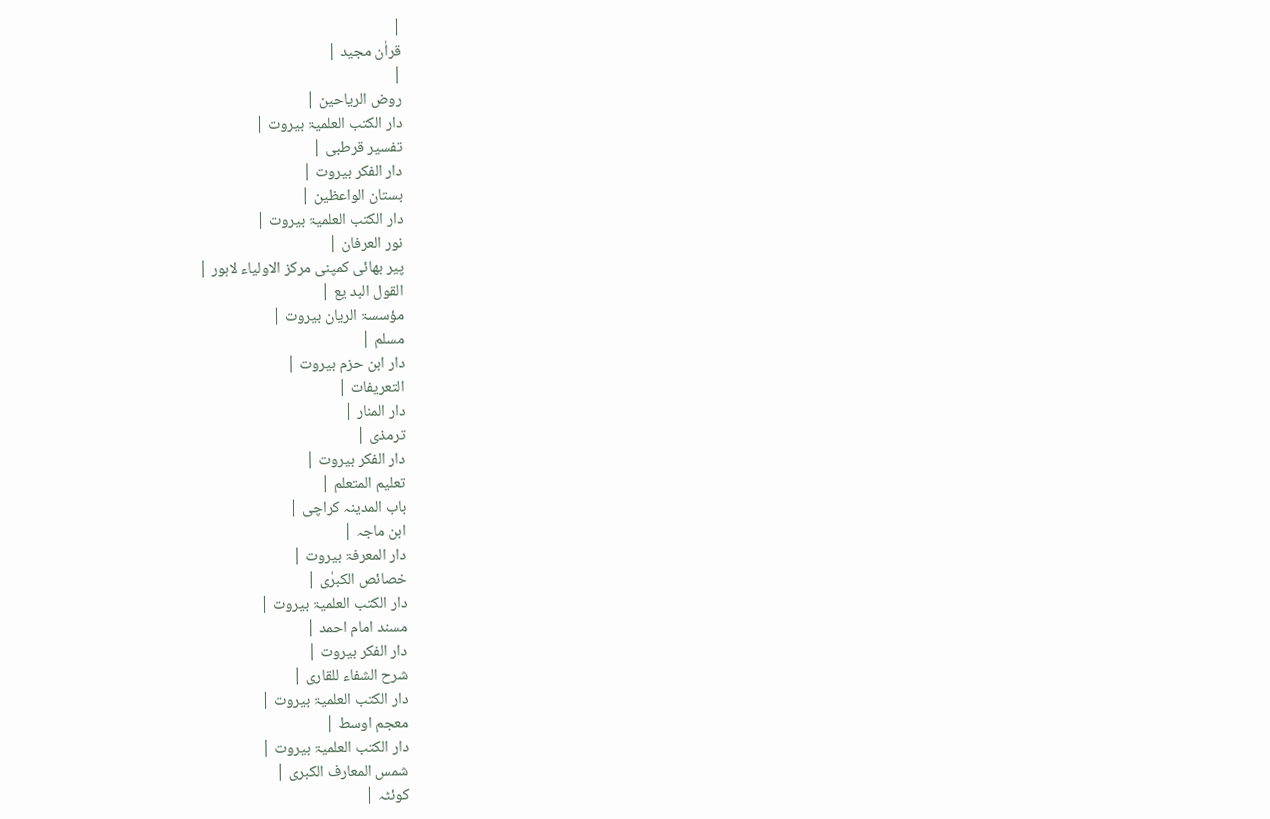|
قراٰن مجید |
|
روض الریاحین |
دار الکتب العلمیۃ بیروت |
تفسیر قرطبی |
دار الفکر بیروت |
بستان الواعظین |
دار الکتب العلمیۃ بیروت |
نور العرفان |
پیر بھائی کمپنی مرکز الاولیاء لاہور |
القول البد یع |
مؤسسۃ الریان بیروت |
مسلم |
دار ابن حزم بیروت |
التعریفات |
دار المنار |
ترمذی |
دار الفکر بیروت |
تعلیم المتعلم |
باب المدینہ کراچی |
ابن ماجہ |
دار المعرفۃ بیروت |
خصائص الکبرٰی |
دار الکتب العلمیۃ بیروت |
مسند امام احمد |
دار الفکر بیروت |
شرح الشفاء للقاری |
دار الکتب العلمیۃ بیروت |
معجم اوسط |
دار الکتب العلمیۃ بیروت |
شمس المعارف الکبری |
کوئٹہ |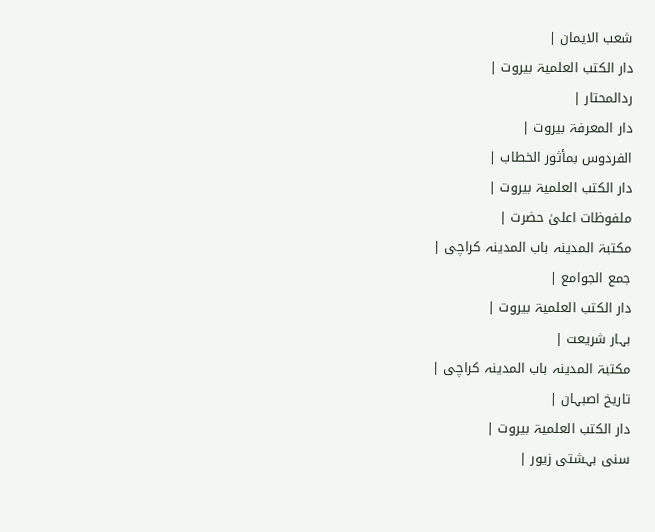شعب الایمان |
دار الکتب العلمیۃ بیروت |
ردالمحتار |
دار المعرفۃ بیروت |
الفردوس بمأثور الخطاب |
دار الکتب العلمیۃ بیروت |
ملفوظات اعلیٰ حضرت |
مکتبۃ المدینہ باب المدینہ کراچی |
جمع الجوامع |
دار الکتب العلمیۃ بیروت |
بہار شریعت |
مکتبۃ المدینہ باب المدینہ کراچی |
تاریخ اصبہان |
دار الکتب العلمیۃ بیروت |
سنی بہشتی زیور |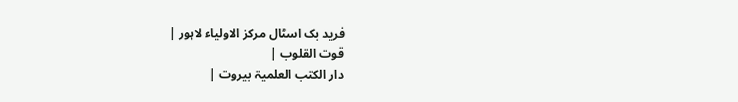فرید بک اسٹال مرکز الاولیاء لاہور |
قوت القلوب |
دار الکتب العلمیۃ بیروت |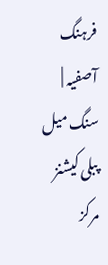فرہنگ آصفیہ |
سنگ میل پبلی کیشنز مرکز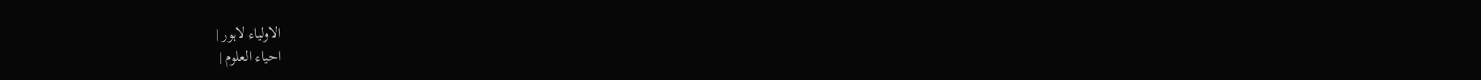الاولیاء لاہور |
احیاء العلوم |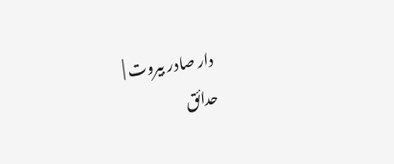دار صادر بیروت |
حدائق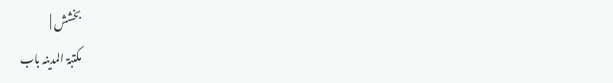بخشش |
مکتبۃ المدینہ باب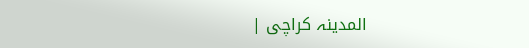المدینہ کراچی |